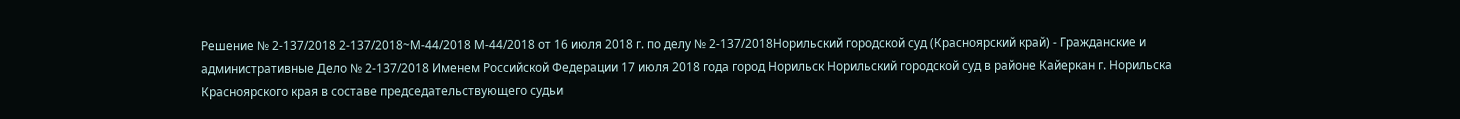Решение № 2-137/2018 2-137/2018~М-44/2018 М-44/2018 от 16 июля 2018 г. по делу № 2-137/2018Норильский городской суд (Красноярский край) - Гражданские и административные Дело № 2-137/2018 Именем Российской Федерации 17 июля 2018 года город Норильск Норильский городской суд в районе Кайеркан г. Норильска Красноярского края в составе председательствующего судьи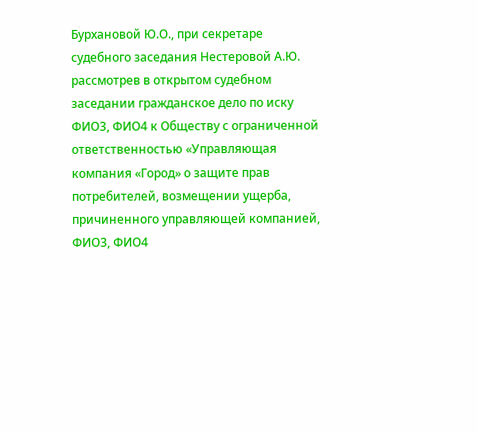Бурхановой Ю.О., при секретаре судебного заседания Нестеровой А.Ю. рассмотрев в открытом судебном заседании гражданское дело по иску ФИО3, ФИО4 к Обществу с ограниченной ответственностью «Управляющая компания «Город» о защите прав потребителей, возмещении ущерба, причиненного управляющей компанией, ФИО3, ФИО4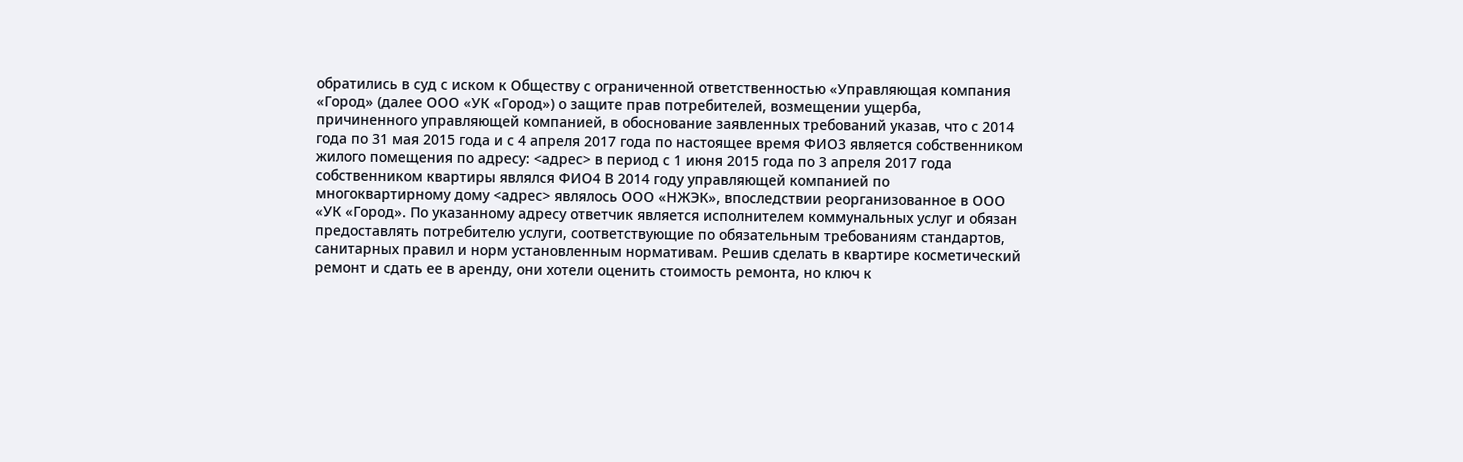обратились в суд с иском к Обществу с ограниченной ответственностью «Управляющая компания «Город» (далее ООО «УК «Город») о защите прав потребителей, возмещении ущерба, причиненного управляющей компанией, в обоснование заявленных требований указав, что с 2014 года по 31 мая 2015 года и с 4 апреля 2017 года по настоящее время ФИО3 является собственником жилого помещения по адресу: <адрес> в период с 1 июня 2015 года по 3 апреля 2017 года собственником квартиры являлся ФИО4 В 2014 году управляющей компанией по многоквартирному дому <адрес> являлось ООО «НЖЭК», впоследствии реорганизованное в ООО «УК «Город». По указанному адресу ответчик является исполнителем коммунальных услуг и обязан предоставлять потребителю услуги, соответствующие по обязательным требованиям стандартов, санитарных правил и норм установленным нормативам. Решив сделать в квартире косметический ремонт и сдать ее в аренду, они хотели оценить стоимость ремонта, но ключ к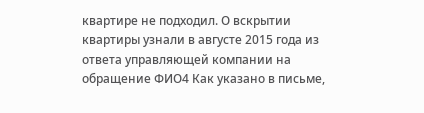квартире не подходил. О вскрытии квартиры узнали в августе 2015 года из ответа управляющей компании на обращение ФИО4 Как указано в письме,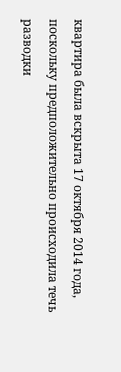квартира была вскрыта 17 октября 2014 года, поскольку предположительно происходила течь разводки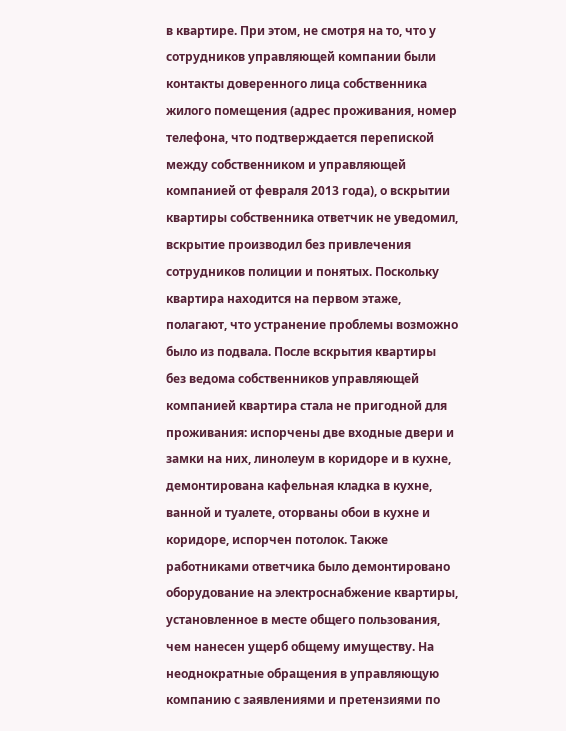в квартире. При этом, не смотря на то, что у сотрудников управляющей компании были контакты доверенного лица собственника жилого помещения (адрес проживания, номер телефона, что подтверждается перепиской между собственником и управляющей компанией от февраля 2013 года), о вскрытии квартиры собственника ответчик не уведомил, вскрытие производил без привлечения сотрудников полиции и понятых. Поскольку квартира находится на первом этаже, полагают, что устранение проблемы возможно было из подвала. После вскрытия квартиры без ведома собственников управляющей компанией квартира стала не пригодной для проживания: испорчены две входные двери и замки на них, линолеум в коридоре и в кухне, демонтирована кафельная кладка в кухне, ванной и туалете, оторваны обои в кухне и коридоре, испорчен потолок. Также работниками ответчика было демонтировано оборудование на электроснабжение квартиры, установленное в месте общего пользования, чем нанесен ущерб общему имуществу. На неоднократные обращения в управляющую компанию с заявлениями и претензиями по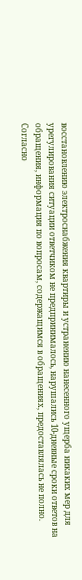восстановлению электроснабжения квартиры и устранению нанесенного ущерба никаких мер для урегулирования ситуации ответчиком не предпринималось, нарушались 10-дневные сроки ответов на обращения, информация по вопросам, содержащимся в обращениях, предоставлялась не полно. Согласно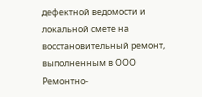дефектной ведомости и локальной смете на восстановительный ремонт, выполненным в ООО Ремонтно-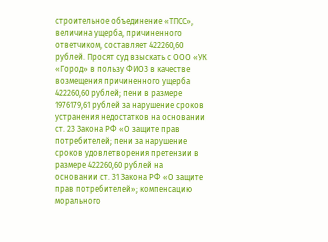строительное объединение «ТПСС», величина ущерба, причиненного ответчиком, составляет 422260,60 рублей. Просят суд взыскать с ООО «УК «Город» в пользу ФИО3 в качестве возмещения причиненного ущерба 422260,60 рублей; пени в размере 1976179,61 рублей за нарушение сроков устранения недостатков на основании ст. 23 Закона РФ «О защите прав потребителей; пени за нарушение сроков удовлетворения претензии в размере 422260,60 рублей на основании ст. 31 Закона РФ «О защите прав потребителей»; компенсацию морального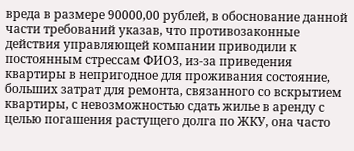вреда в размере 90000,00 рублей, в обоснование данной части требований указав, что противозаконные действия управляющей компании приводили к постоянным стрессам ФИО3, из-за приведения квартиры в непригодное для проживания состояние, больших затрат для ремонта, связанного со вскрытием квартиры, с невозможностью сдать жилье в аренду с целью погашения растущего долга по ЖКУ, она часто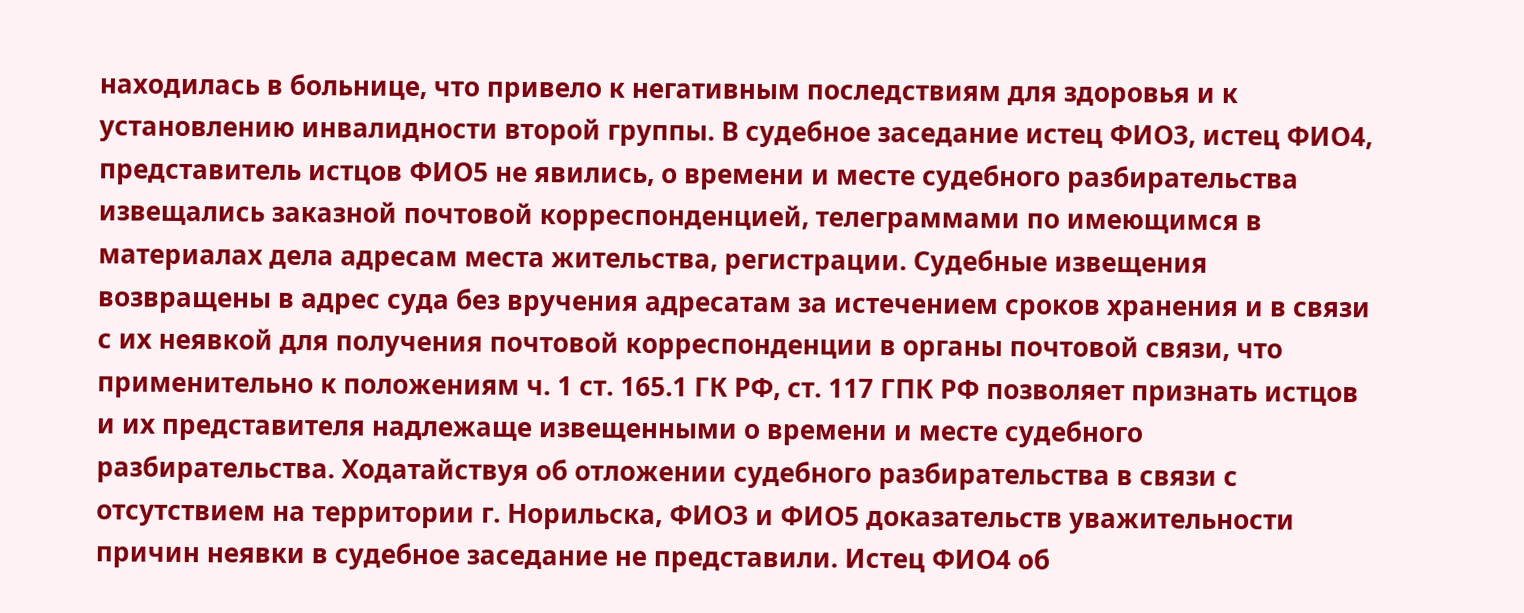находилась в больнице, что привело к негативным последствиям для здоровья и к установлению инвалидности второй группы. В судебное заседание истец ФИО3, истец ФИО4, представитель истцов ФИО5 не явились, о времени и месте судебного разбирательства извещались заказной почтовой корреспонденцией, телеграммами по имеющимся в материалах дела адресам места жительства, регистрации. Судебные извещения возвращены в адрес суда без вручения адресатам за истечением сроков хранения и в связи с их неявкой для получения почтовой корреспонденции в органы почтовой связи, что применительно к положениям ч. 1 ст. 165.1 ГК РФ, ст. 117 ГПК РФ позволяет признать истцов и их представителя надлежаще извещенными о времени и месте судебного разбирательства. Ходатайствуя об отложении судебного разбирательства в связи с отсутствием на территории г. Норильска, ФИО3 и ФИО5 доказательств уважительности причин неявки в судебное заседание не представили. Истец ФИО4 об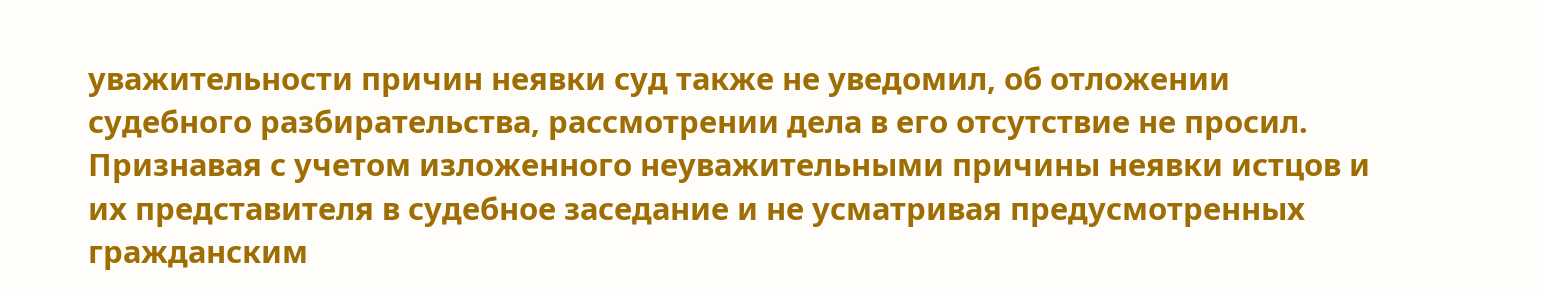уважительности причин неявки суд также не уведомил, об отложении судебного разбирательства, рассмотрении дела в его отсутствие не просил. Признавая с учетом изложенного неуважительными причины неявки истцов и их представителя в судебное заседание и не усматривая предусмотренных гражданским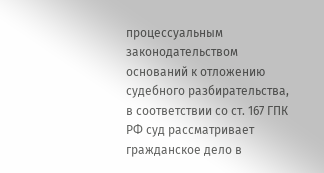процессуальным законодательством оснований к отложению судебного разбирательства, в соответствии со ст. 167 ГПК РФ суд рассматривает гражданское дело в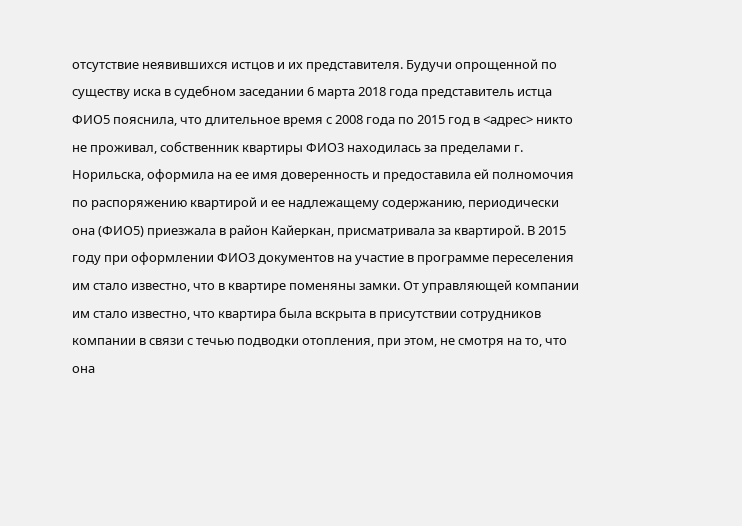отсутствие неявившихся истцов и их представителя. Будучи опрощенной по существу иска в судебном заседании 6 марта 2018 года представитель истца ФИО5 пояснила, что длительное время с 2008 года по 2015 год в <адрес> никто не проживал, собственник квартиры ФИО3 находилась за пределами г. Норильска, оформила на ее имя доверенность и предоставила ей полномочия по распоряжению квартирой и ее надлежащему содержанию, периодически она (ФИО5) приезжала в район Кайеркан, присматривала за квартирой. В 2015 году при оформлении ФИО3 документов на участие в программе переселения им стало известно, что в квартире поменяны замки. От управляющей компании им стало известно, что квартира была вскрыта в присутствии сотрудников компании в связи с течью подводки отопления, при этом, не смотря на то, что она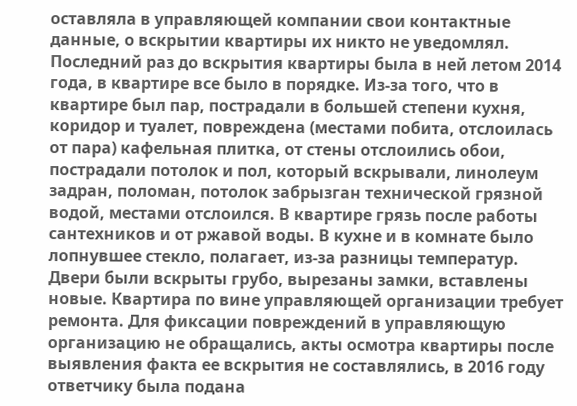оставляла в управляющей компании свои контактные данные, о вскрытии квартиры их никто не уведомлял. Последний раз до вскрытия квартиры была в ней летом 2014 года, в квартире все было в порядке. Из-за того, что в квартире был пар, пострадали в большей степени кухня, коридор и туалет, повреждена (местами побита, отслоилась от пара) кафельная плитка, от стены отслоились обои, пострадали потолок и пол, который вскрывали, линолеум задран, поломан, потолок забрызган технической грязной водой, местами отслоился. В квартире грязь после работы сантехников и от ржавой воды. В кухне и в комнате было лопнувшее стекло, полагает, из-за разницы температур. Двери были вскрыты грубо, вырезаны замки, вставлены новые. Квартира по вине управляющей организации требует ремонта. Для фиксации повреждений в управляющую организацию не обращались, акты осмотра квартиры после выявления факта ее вскрытия не составлялись, в 2016 году ответчику была подана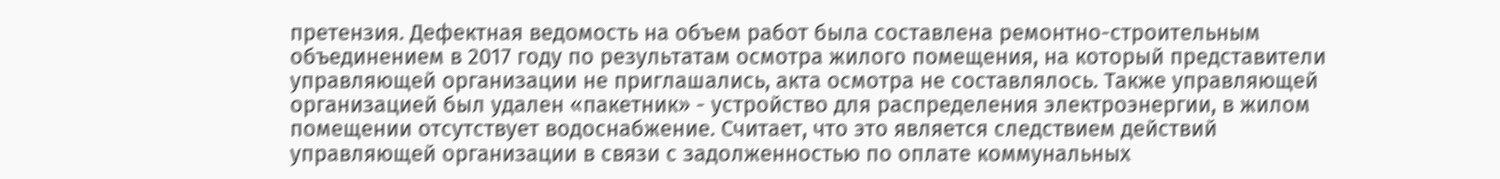претензия. Дефектная ведомость на объем работ была составлена ремонтно-строительным объединением в 2017 году по результатам осмотра жилого помещения, на который представители управляющей организации не приглашались, акта осмотра не составлялось. Также управляющей организацией был удален «пакетник» - устройство для распределения электроэнергии, в жилом помещении отсутствует водоснабжение. Считает, что это является следствием действий управляющей организации в связи с задолженностью по оплате коммунальных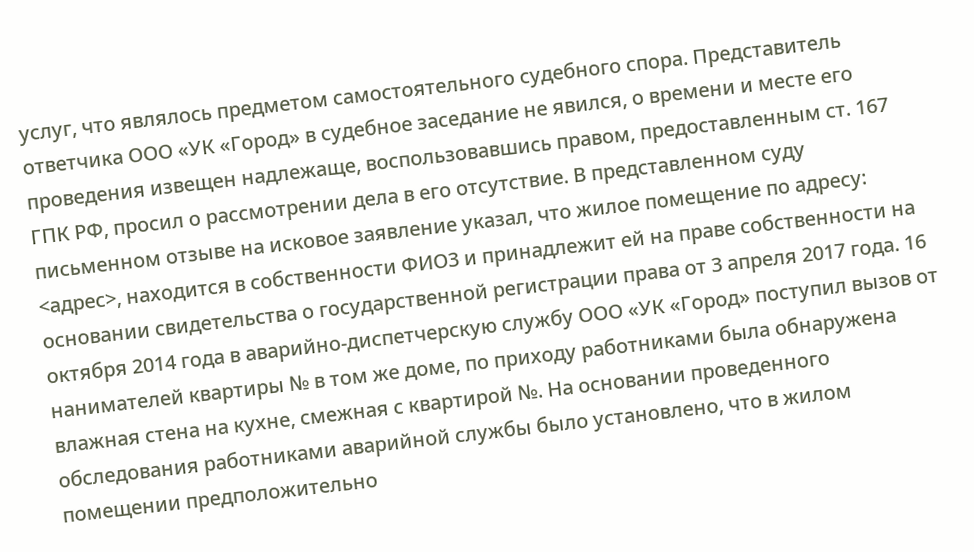услуг, что являлось предметом самостоятельного судебного спора. Представитель ответчика ООО «УК «Город» в судебное заседание не явился, о времени и месте его проведения извещен надлежаще, воспользовавшись правом, предоставленным ст. 167 ГПК РФ, просил о рассмотрении дела в его отсутствие. В представленном суду письменном отзыве на исковое заявление указал, что жилое помещение по адресу: <адрес>, находится в собственности ФИО3 и принадлежит ей на праве собственности на основании свидетельства о государственной регистрации права от 3 апреля 2017 года. 16 октября 2014 года в аварийно-диспетчерскую службу ООО «УК «Город» поступил вызов от нанимателей квартиры № в том же доме, по приходу работниками была обнаружена влажная стена на кухне, смежная с квартирой №. На основании проведенного обследования работниками аварийной службы было установлено, что в жилом помещении предположительно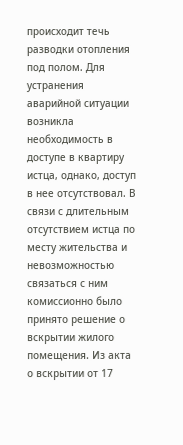происходит течь разводки отопления под полом. Для устранения аварийной ситуации возникла необходимость в доступе в квартиру истца, однако, доступ в нее отсутствовал. В связи с длительным отсутствием истца по месту жительства и невозможностью связаться с ним комиссионно было принято решение о вскрытии жилого помещения. Из акта о вскрытии от 17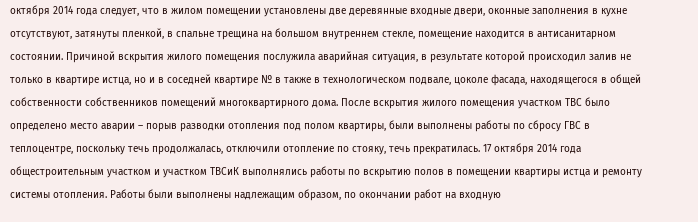октября 2014 года следует, что в жилом помещении установлены две деревянные входные двери, оконные заполнения в кухне отсутствуют, затянуты пленкой, в спальне трещина на большом внутреннем стекле, помещение находится в антисанитарном состоянии. Причиной вскрытия жилого помещения послужила аварийная ситуация, в результате которой происходил залив не только в квартире истца, но и в соседней квартире № в также в технологическом подвале, цоколе фасада, находящегося в общей собственности собственников помещений многоквартирного дома. После вскрытия жилого помещения участком ТВС было определено место аварии – порыв разводки отопления под полом квартиры, были выполнены работы по сбросу ГВС в теплоцентре, поскольку течь продолжалась, отключили отопление по стояку, течь прекратилась. 17 октября 2014 года общестроительным участком и участком ТВСиК выполнялись работы по вскрытию полов в помещении квартиры истца и ремонту системы отопления. Работы были выполнены надлежащим образом, по окончании работ на входную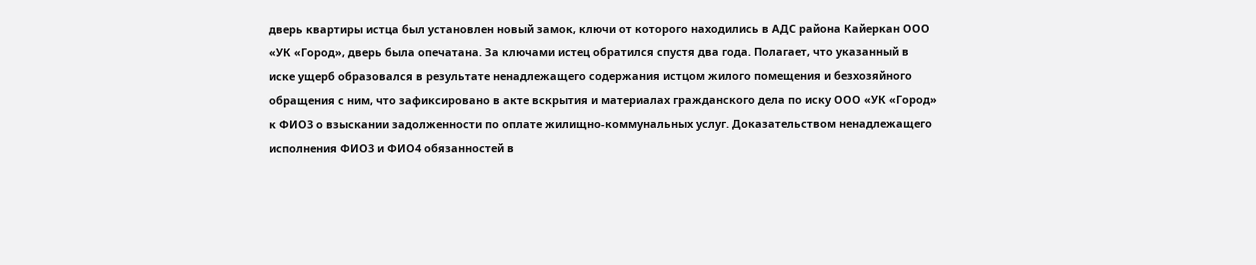дверь квартиры истца был установлен новый замок, ключи от которого находились в АДС района Кайеркан ООО «УК «Город», дверь была опечатана. За ключами истец обратился спустя два года. Полагает, что указанный в иске ущерб образовался в результате ненадлежащего содержания истцом жилого помещения и безхозяйного обращения с ним, что зафиксировано в акте вскрытия и материалах гражданского дела по иску ООО «УК «Город» к ФИО3 о взыскании задолженности по оплате жилищно-коммунальных услуг. Доказательством ненадлежащего исполнения ФИО3 и ФИО4 обязанностей в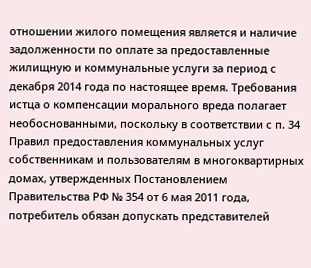отношении жилого помещения является и наличие задолженности по оплате за предоставленные жилищную и коммунальные услуги за период с декабря 2014 года по настоящее время. Требования истца о компенсации морального вреда полагает необоснованными, поскольку в соответствии с п. 34 Правил предоставления коммунальных услуг собственникам и пользователям в многоквартирных домах, утвержденных Постановлением Правительства РФ № 354 от 6 мая 2011 года, потребитель обязан допускать представителей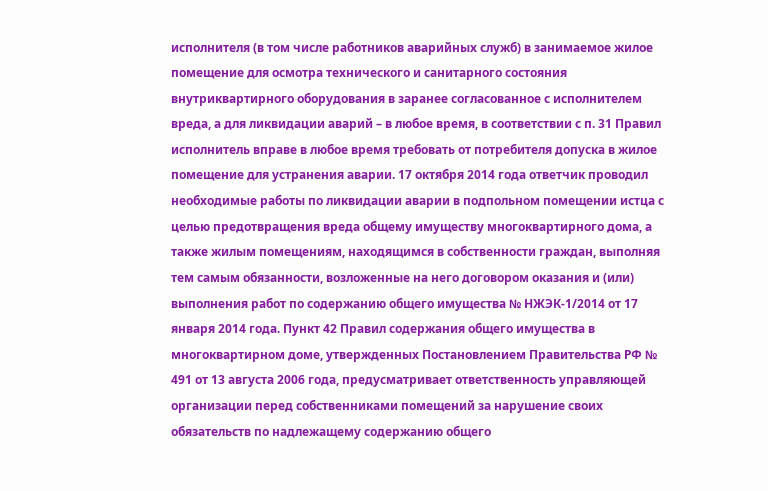исполнителя (в том числе работников аварийных служб) в занимаемое жилое помещение для осмотра технического и санитарного состояния внутриквартирного оборудования в заранее согласованное с исполнителем вреда, а для ликвидации аварий – в любое время, в соответствии с п. 31 Правил исполнитель вправе в любое время требовать от потребителя допуска в жилое помещение для устранения аварии. 17 октября 2014 года ответчик проводил необходимые работы по ликвидации аварии в подпольном помещении истца с целью предотвращения вреда общему имуществу многоквартирного дома, а также жилым помещениям, находящимся в собственности граждан, выполняя тем самым обязанности, возложенные на него договором оказания и (или) выполнения работ по содержанию общего имущества № НЖЭК-1/2014 от 17 января 2014 года. Пункт 42 Правил содержания общего имущества в многоквартирном доме, утвержденных Постановлением Правительства РФ № 491 от 13 августа 2006 года, предусматривает ответственность управляющей организации перед собственниками помещений за нарушение своих обязательств по надлежащему содержанию общего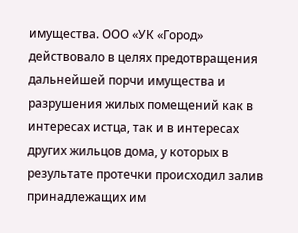имущества. ООО «УК «Город» действовало в целях предотвращения дальнейшей порчи имущества и разрушения жилых помещений как в интересах истца, так и в интересах других жильцов дома, у которых в результате протечки происходил залив принадлежащих им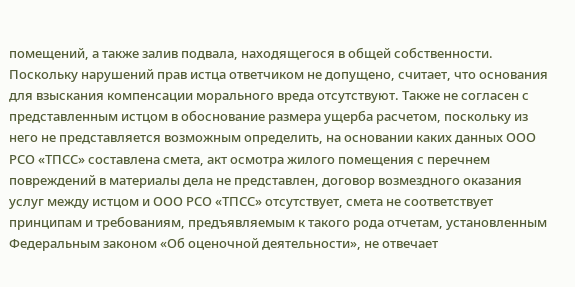помещений, а также залив подвала, находящегося в общей собственности. Поскольку нарушений прав истца ответчиком не допущено, считает, что основания для взыскания компенсации морального вреда отсутствуют. Также не согласен с представленным истцом в обоснование размера ущерба расчетом, поскольку из него не представляется возможным определить, на основании каких данных ООО РСО «ТПСС» составлена смета, акт осмотра жилого помещения с перечнем повреждений в материалы дела не представлен, договор возмездного оказания услуг между истцом и ООО РСО «ТПСС» отсутствует, смета не соответствует принципам и требованиям, предъявляемым к такого рода отчетам, установленным Федеральным законом «Об оценочной деятельности», не отвечает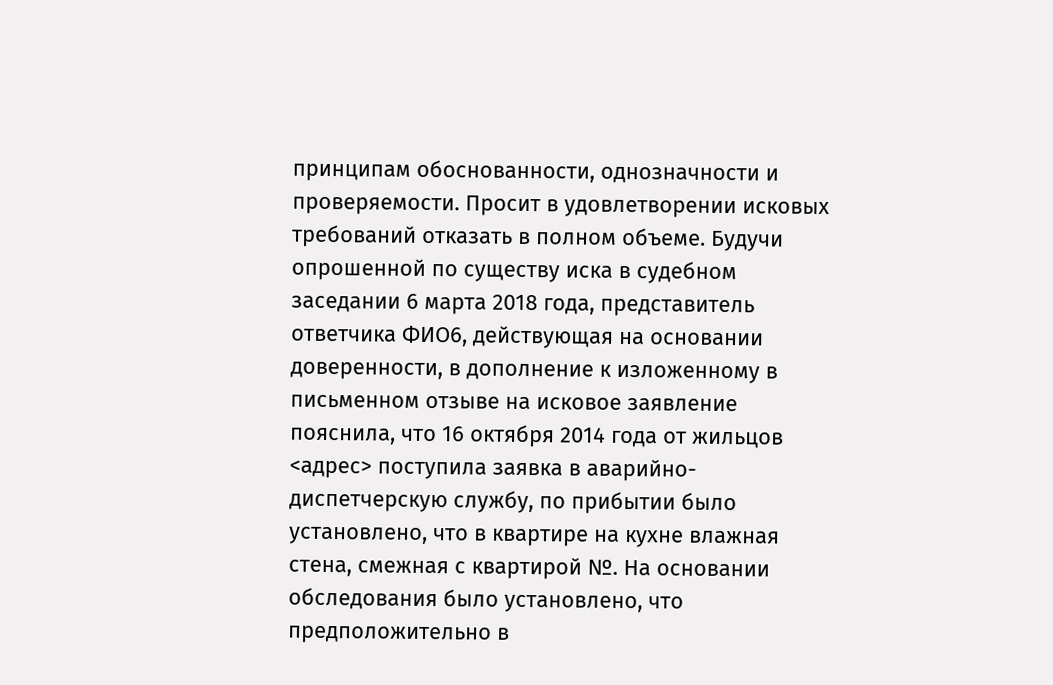принципам обоснованности, однозначности и проверяемости. Просит в удовлетворении исковых требований отказать в полном объеме. Будучи опрошенной по существу иска в судебном заседании 6 марта 2018 года, представитель ответчика ФИО6, действующая на основании доверенности, в дополнение к изложенному в письменном отзыве на исковое заявление пояснила, что 16 октября 2014 года от жильцов <адрес> поступила заявка в аварийно-диспетчерскую службу, по прибытии было установлено, что в квартире на кухне влажная стена, смежная с квартирой №. На основании обследования было установлено, что предположительно в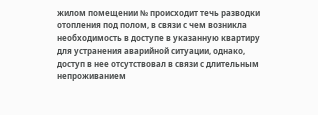жилом помещении № происходит течь разводки отопления под полом, в связи с чем возникла необходимость в доступе в указанную квартиру для устранения аварийной ситуации, однако, доступ в нее отсутствовал в связи с длительным непроживанием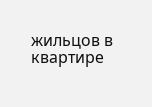жильцов в квартире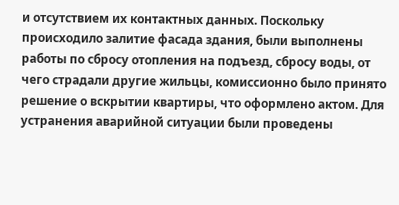и отсутствием их контактных данных. Поскольку происходило залитие фасада здания, были выполнены работы по сбросу отопления на подъезд, сбросу воды, от чего страдали другие жильцы, комиссионно было принято решение о вскрытии квартиры, что оформлено актом. Для устранения аварийной ситуации были проведены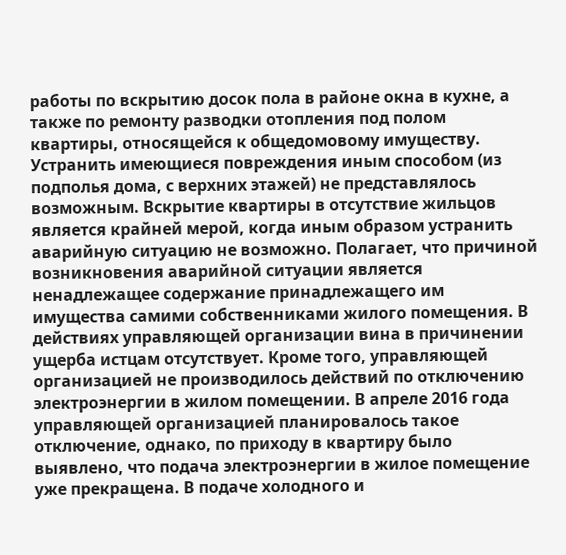работы по вскрытию досок пола в районе окна в кухне, а также по ремонту разводки отопления под полом квартиры, относящейся к общедомовому имуществу. Устранить имеющиеся повреждения иным способом (из подполья дома, с верхних этажей) не представлялось возможным. Вскрытие квартиры в отсутствие жильцов является крайней мерой, когда иным образом устранить аварийную ситуацию не возможно. Полагает, что причиной возникновения аварийной ситуации является ненадлежащее содержание принадлежащего им имущества самими собственниками жилого помещения. В действиях управляющей организации вина в причинении ущерба истцам отсутствует. Кроме того, управляющей организацией не производилось действий по отключению электроэнергии в жилом помещении. В апреле 2016 года управляющей организацией планировалось такое отключение, однако, по приходу в квартиру было выявлено, что подача электроэнергии в жилое помещение уже прекращена. В подаче холодного и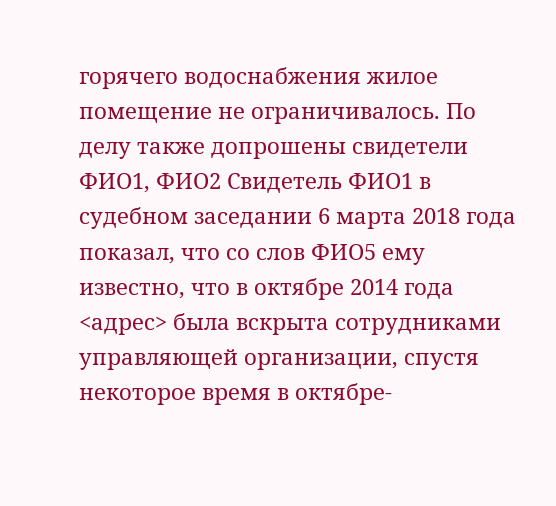горячего водоснабжения жилое помещение не ограничивалось. По делу также допрошены свидетели ФИО1, ФИО2 Свидетель ФИО1 в судебном заседании 6 марта 2018 года показал, что со слов ФИО5 ему известно, что в октябре 2014 года <адрес> была вскрыта сотрудниками управляющей организации, спустя некоторое время в октябре-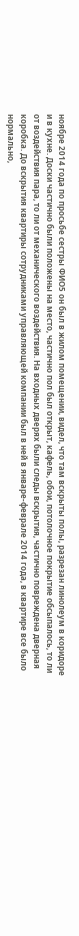ноябре 2014 года по просьбе сестры ФИО5 он был в жилом помещении, видел, что там вскрыты полы, разрезан линолеум в коридоре и в кухне. Доски частично были положены на место, частично пол был открыт, кафель, обои, потолочное покрытие обсыпалось, то ли от воздействия пара, то ли от механического воздействия. На входных дверях были следы вскрытия, частично повреждена дверная коробка. До вскрытия квартиры сотрудниками управляющей компании был в ней в январе-феврале 2014 года, в квартире все было нормально,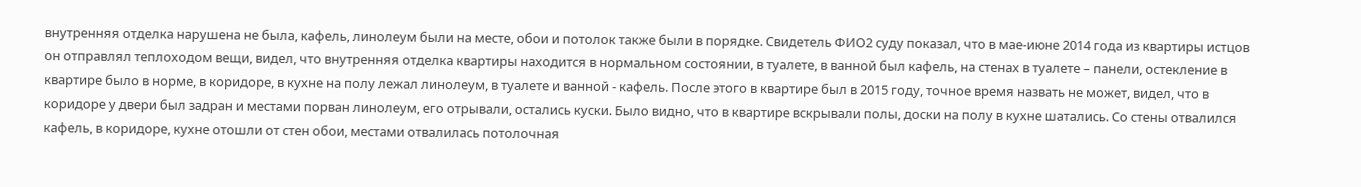внутренняя отделка нарушена не была, кафель, линолеум были на месте, обои и потолок также были в порядке. Свидетель ФИО2 суду показал, что в мае-июне 2014 года из квартиры истцов он отправлял теплоходом вещи, видел, что внутренняя отделка квартиры находится в нормальном состоянии, в туалете, в ванной был кафель, на стенах в туалете – панели, остекление в квартире было в норме, в коридоре, в кухне на полу лежал линолеум, в туалете и ванной - кафель. После этого в квартире был в 2015 году, точное время назвать не может, видел, что в коридоре у двери был задран и местами порван линолеум, его отрывали, остались куски. Было видно, что в квартире вскрывали полы, доски на полу в кухне шатались. Со стены отвалился кафель, в коридоре, кухне отошли от стен обои, местами отвалилась потолочная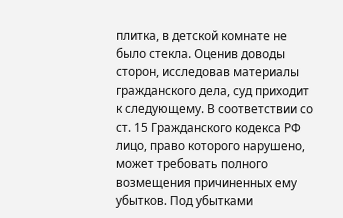плитка, в детской комнате не было стекла. Оценив доводы сторон, исследовав материалы гражданского дела, суд приходит к следующему. В соответствии со ст. 15 Гражданского кодекса РФ лицо, право которого нарушено, может требовать полного возмещения причиненных ему убытков. Под убытками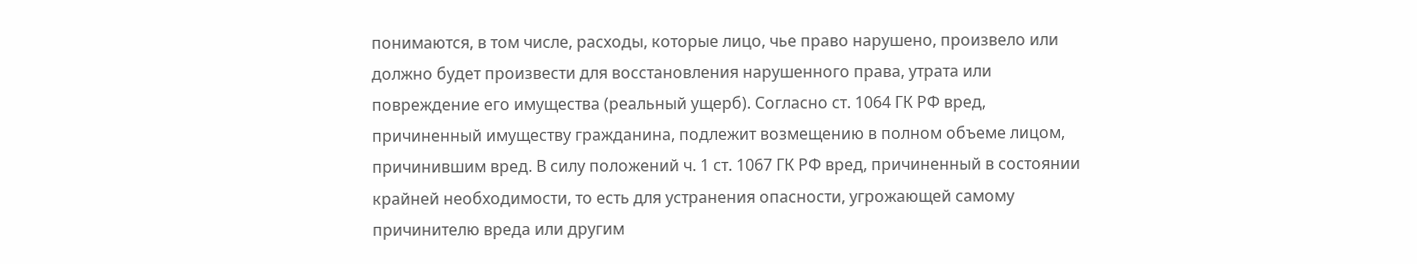понимаются, в том числе, расходы, которые лицо, чье право нарушено, произвело или должно будет произвести для восстановления нарушенного права, утрата или повреждение его имущества (реальный ущерб). Согласно ст. 1064 ГК РФ вред, причиненный имуществу гражданина, подлежит возмещению в полном объеме лицом, причинившим вред. В силу положений ч. 1 ст. 1067 ГК РФ вред, причиненный в состоянии крайней необходимости, то есть для устранения опасности, угрожающей самому причинителю вреда или другим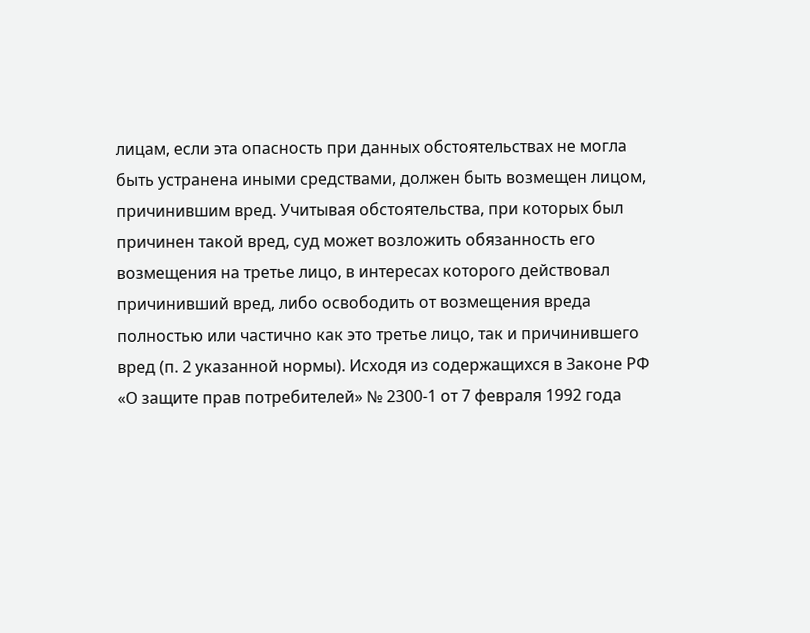лицам, если эта опасность при данных обстоятельствах не могла быть устранена иными средствами, должен быть возмещен лицом, причинившим вред. Учитывая обстоятельства, при которых был причинен такой вред, суд может возложить обязанность его возмещения на третье лицо, в интересах которого действовал причинивший вред, либо освободить от возмещения вреда полностью или частично как это третье лицо, так и причинившего вред (п. 2 указанной нормы). Исходя из содержащихся в Законе РФ «О защите прав потребителей» № 2300-1 от 7 февраля 1992 года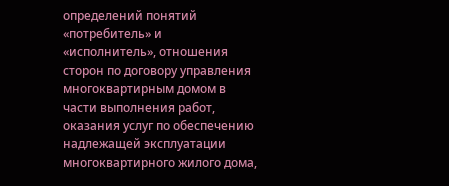определений понятий «потребитель» и «исполнитель», отношения сторон по договору управления многоквартирным домом в части выполнения работ, оказания услуг по обеспечению надлежащей эксплуатации многоквартирного жилого дома,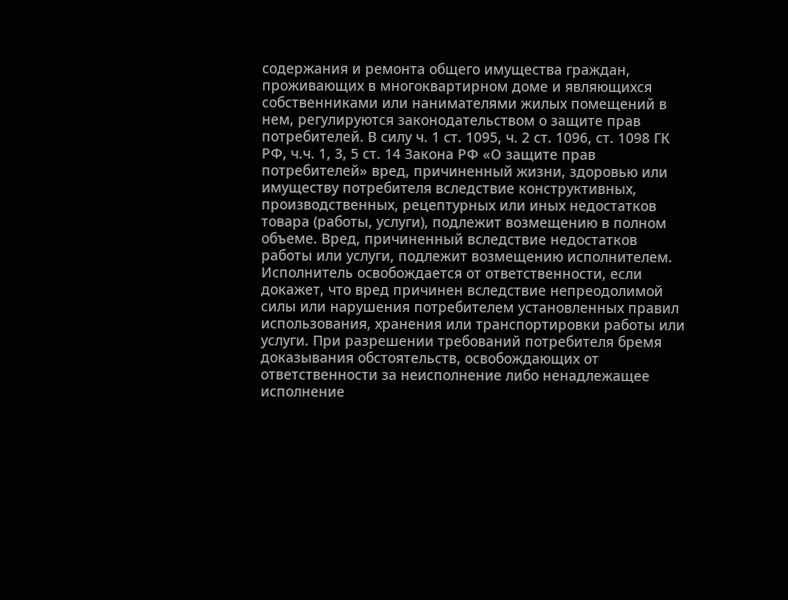содержания и ремонта общего имущества граждан, проживающих в многоквартирном доме и являющихся собственниками или нанимателями жилых помещений в нем, регулируются законодательством о защите прав потребителей. В силу ч. 1 ст. 1095, ч. 2 ст. 1096, ст. 1098 ГК РФ, ч.ч. 1, 3, 5 ст. 14 Закона РФ «О защите прав потребителей» вред, причиненный жизни, здоровью или имуществу потребителя вследствие конструктивных, производственных, рецептурных или иных недостатков товара (работы, услуги), подлежит возмещению в полном объеме. Вред, причиненный вследствие недостатков работы или услуги, подлежит возмещению исполнителем. Исполнитель освобождается от ответственности, если докажет, что вред причинен вследствие непреодолимой силы или нарушения потребителем установленных правил использования, хранения или транспортировки работы или услуги. При разрешении требований потребителя бремя доказывания обстоятельств, освобождающих от ответственности за неисполнение либо ненадлежащее исполнение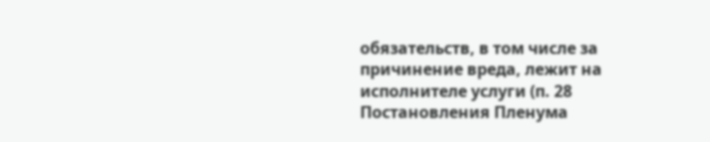обязательств, в том числе за причинение вреда, лежит на исполнителе услуги (п. 28 Постановления Пленума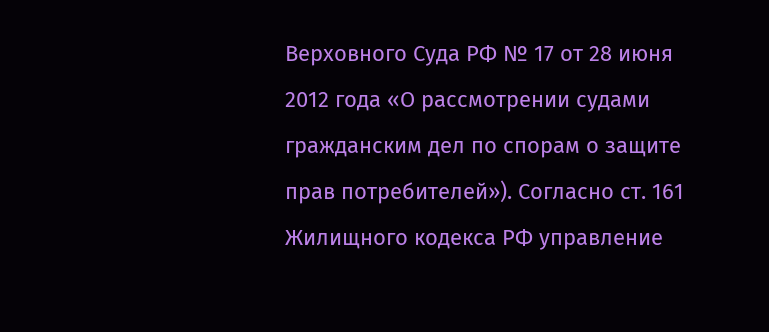Верховного Суда РФ № 17 от 28 июня 2012 года «О рассмотрении судами гражданским дел по спорам о защите прав потребителей»). Согласно ст. 161 Жилищного кодекса РФ управление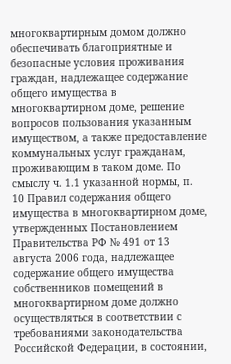многоквартирным домом должно обеспечивать благоприятные и безопасные условия проживания граждан, надлежащее содержание общего имущества в многоквартирном доме, решение вопросов пользования указанным имуществом, а также предоставление коммунальных услуг гражданам, проживающим в таком доме. По смыслу ч. 1.1 указанной нормы, п. 10 Правил содержания общего имущества в многоквартирном доме, утвержденных Постановлением Правительства РФ № 491 от 13 августа 2006 года, надлежащее содержание общего имущества собственников помещений в многоквартирном доме должно осуществляться в соответствии с требованиями законодательства Российской Федерации, в состоянии,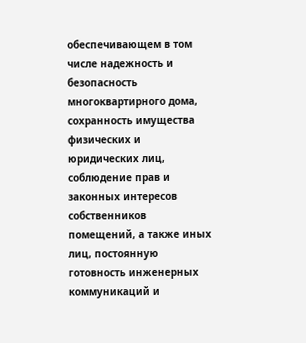обеспечивающем в том числе надежность и безопасность многоквартирного дома, сохранность имущества физических и юридических лиц, соблюдение прав и законных интересов собственников помещений, а также иных лиц, постоянную готовность инженерных коммуникаций и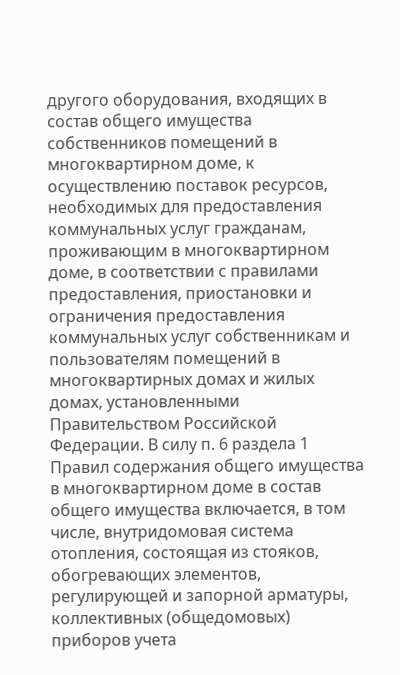другого оборудования, входящих в состав общего имущества собственников помещений в многоквартирном доме, к осуществлению поставок ресурсов, необходимых для предоставления коммунальных услуг гражданам, проживающим в многоквартирном доме, в соответствии с правилами предоставления, приостановки и ограничения предоставления коммунальных услуг собственникам и пользователям помещений в многоквартирных домах и жилых домах, установленными Правительством Российской Федерации. В силу п. 6 раздела 1 Правил содержания общего имущества в многоквартирном доме в состав общего имущества включается, в том числе, внутридомовая система отопления, состоящая из стояков, обогревающих элементов, регулирующей и запорной арматуры, коллективных (общедомовых) приборов учета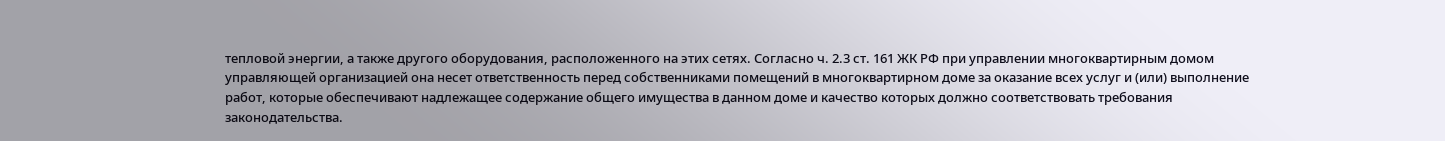тепловой энергии, а также другого оборудования, расположенного на этих сетях. Согласно ч. 2.3 ст. 161 ЖК РФ при управлении многоквартирным домом управляющей организацией она несет ответственность перед собственниками помещений в многоквартирном доме за оказание всех услуг и (или) выполнение работ, которые обеспечивают надлежащее содержание общего имущества в данном доме и качество которых должно соответствовать требования законодательства.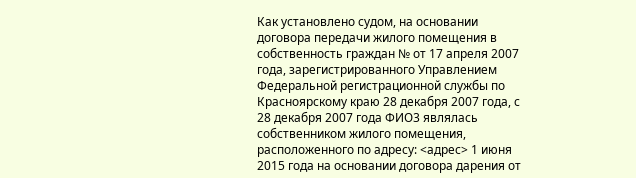Как установлено судом, на основании договора передачи жилого помещения в собственность граждан № от 17 апреля 2007 года, зарегистрированного Управлением Федеральной регистрационной службы по Красноярскому краю 28 декабря 2007 года, с 28 декабря 2007 года ФИО3 являлась собственником жилого помещения, расположенного по адресу: <адрес> 1 июня 2015 года на основании договора дарения от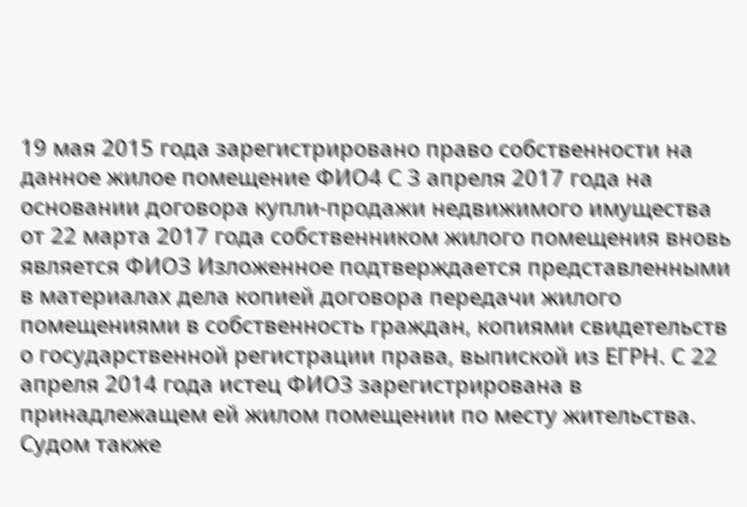19 мая 2015 года зарегистрировано право собственности на данное жилое помещение ФИО4 С 3 апреля 2017 года на основании договора купли-продажи недвижимого имущества от 22 марта 2017 года собственником жилого помещения вновь является ФИО3 Изложенное подтверждается представленными в материалах дела копией договора передачи жилого помещениями в собственность граждан, копиями свидетельств о государственной регистрации права, выпиской из ЕГРН. С 22 апреля 2014 года истец ФИО3 зарегистрирована в принадлежащем ей жилом помещении по месту жительства. Судом также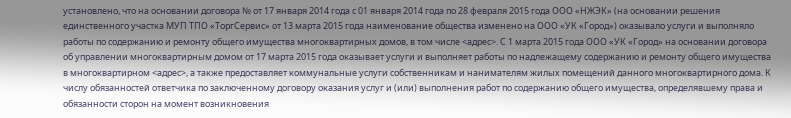установлено, что на основании договора № от 17 января 2014 года с 01 января 2014 года по 28 февраля 2015 года ООО «НЖЭК» (на основании решения единственного участка МУП ТПО «ТоргСервис» от 13 марта 2015 года наименование общества изменено на ООО «УК «Город») оказывало услуги и выполняло работы по содержанию и ремонту общего имущества многоквартирных домов, в том числе <адрес>. С 1 марта 2015 года ООО «УК «Город» на основании договора об управлении многоквартирным домом от 17 марта 2015 года оказывает услуги и выполняет работы по надлежащему содержанию и ремонту общего имущества в многоквартирном <адрес>, а также предоставляет коммунальные услуги собственникам и нанимателям жилых помещений данного многоквартирного дома. К числу обязанностей ответчика по заключенному договору оказания услуг и (или) выполнения работ по содержанию общего имущества, определявшему права и обязанности сторон на момент возникновения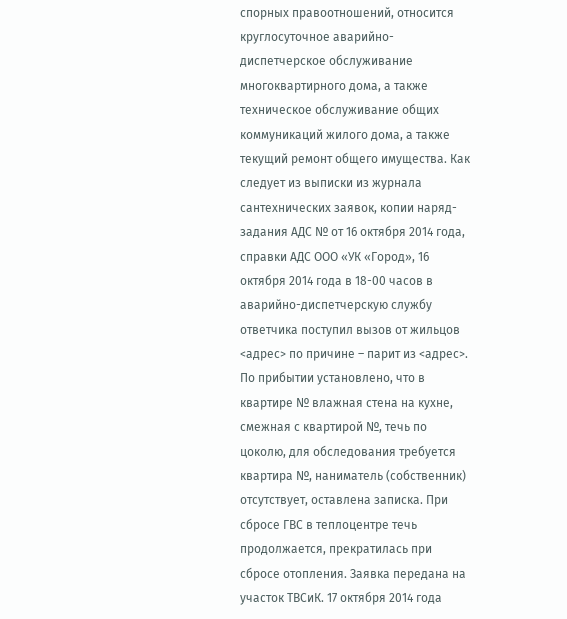спорных правоотношений, относится круглосуточное аварийно-диспетчерское обслуживание многоквартирного дома, а также техническое обслуживание общих коммуникаций жилого дома, а также текущий ремонт общего имущества. Как следует из выписки из журнала сантехнических заявок, копии наряд-задания АДС № от 16 октября 2014 года, справки АДС ООО «УК «Город», 16 октября 2014 года в 18-00 часов в аварийно-диспетчерскую службу ответчика поступил вызов от жильцов <адрес> по причине – парит из <адрес>. По прибытии установлено, что в квартире № влажная стена на кухне, смежная с квартирой №, течь по цоколю, для обследования требуется квартира №, наниматель (собственник) отсутствует, оставлена записка. При сбросе ГВС в теплоцентре течь продолжается, прекратилась при сбросе отопления. Заявка передана на участок ТВСиК. 17 октября 2014 года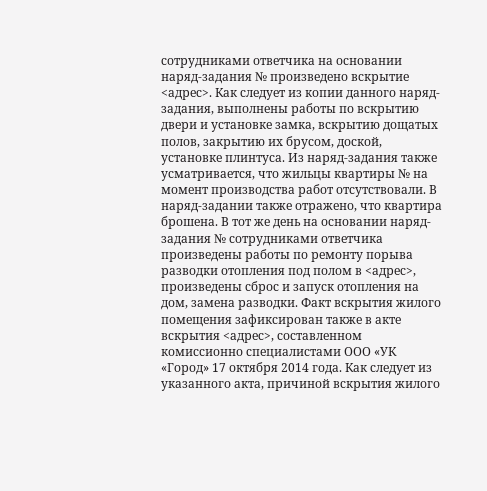сотрудниками ответчика на основании наряд-задания № произведено вскрытие <адрес>. Как следует из копии данного наряд-задания, выполнены работы по вскрытию двери и установке замка, вскрытию дощатых полов, закрытию их брусом, доской, установке плинтуса. Из наряд-задания также усматривается, что жильцы квартиры № на момент производства работ отсутствовали. В наряд-задании также отражено, что квартира брошена. В тот же день на основании наряд-задания № сотрудниками ответчика произведены работы по ремонту порыва разводки отопления под полом в <адрес>, произведены сброс и запуск отопления на дом, замена разводки. Факт вскрытия жилого помещения зафиксирован также в акте вскрытия <адрес>, составленном комиссионно специалистами ООО «УК «Город» 17 октября 2014 года. Как следует из указанного акта, причиной вскрытия жилого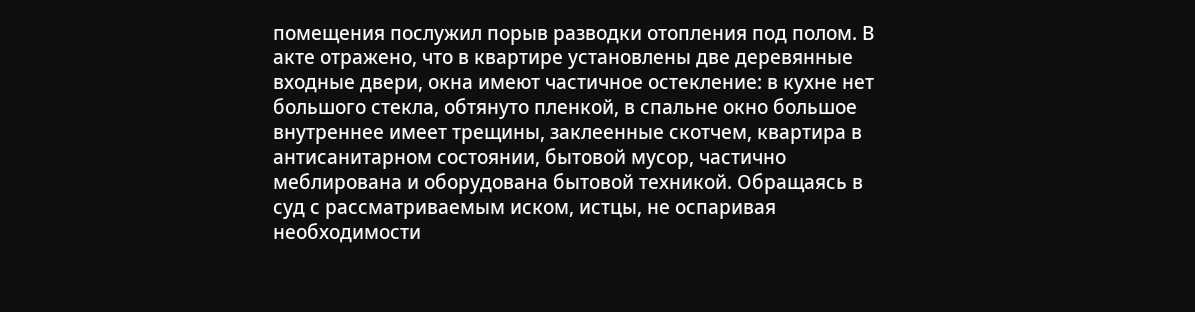помещения послужил порыв разводки отопления под полом. В акте отражено, что в квартире установлены две деревянные входные двери, окна имеют частичное остекление: в кухне нет большого стекла, обтянуто пленкой, в спальне окно большое внутреннее имеет трещины, заклеенные скотчем, квартира в антисанитарном состоянии, бытовой мусор, частично меблирована и оборудована бытовой техникой. Обращаясь в суд с рассматриваемым иском, истцы, не оспаривая необходимости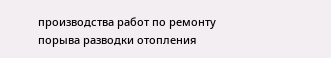производства работ по ремонту порыва разводки отопления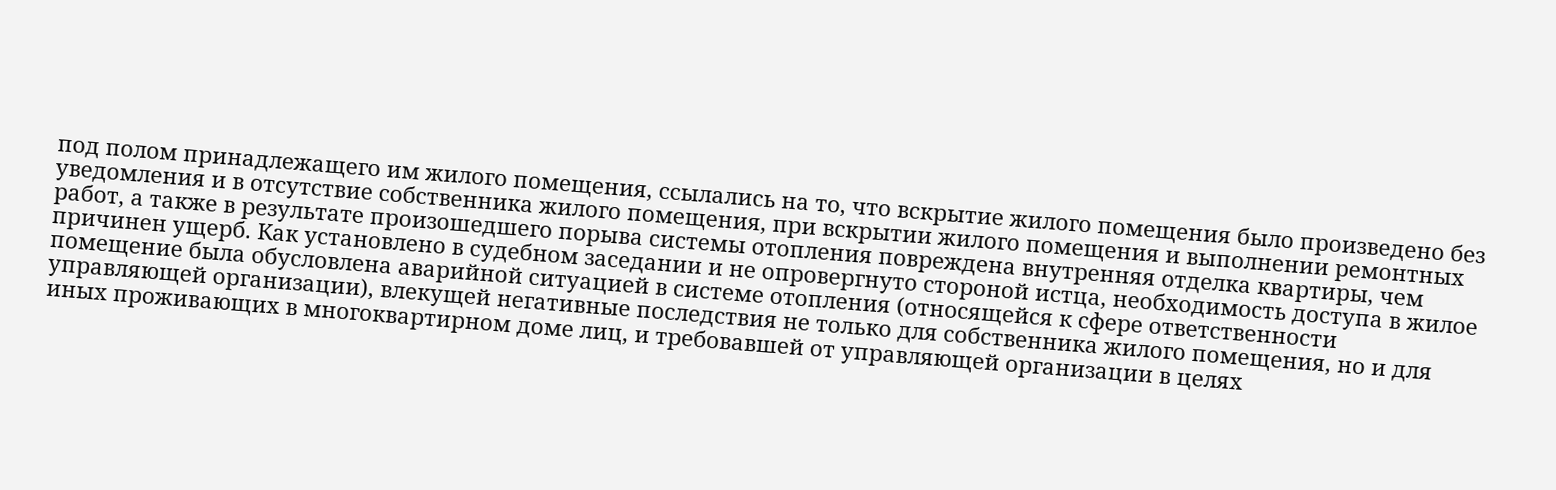под полом принадлежащего им жилого помещения, ссылались на то, что вскрытие жилого помещения было произведено без уведомления и в отсутствие собственника жилого помещения, при вскрытии жилого помещения и выполнении ремонтных работ, а также в результате произошедшего порыва системы отопления повреждена внутренняя отделка квартиры, чем причинен ущерб. Как установлено в судебном заседании и не опровергнуто стороной истца, необходимость доступа в жилое помещение была обусловлена аварийной ситуацией в системе отопления (относящейся к сфере ответственности управляющей организации), влекущей негативные последствия не только для собственника жилого помещения, но и для иных проживающих в многоквартирном доме лиц, и требовавшей от управляющей организации в целях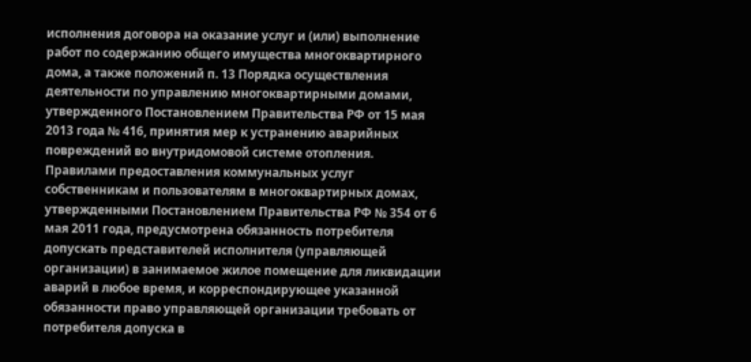исполнения договора на оказание услуг и (или) выполнение работ по содержанию общего имущества многоквартирного дома, а также положений п. 13 Порядка осуществления деятельности по управлению многоквартирными домами, утвержденного Постановлением Правительства РФ от 15 мая 2013 года № 416, принятия мер к устранению аварийных повреждений во внутридомовой системе отопления. Правилами предоставления коммунальных услуг собственникам и пользователям в многоквартирных домах, утвержденными Постановлением Правительства РФ № 354 от 6 мая 2011 года, предусмотрена обязанность потребителя допускать представителей исполнителя (управляющей организации) в занимаемое жилое помещение для ликвидации аварий в любое время, и корреспондирующее указанной обязанности право управляющей организации требовать от потребителя допуска в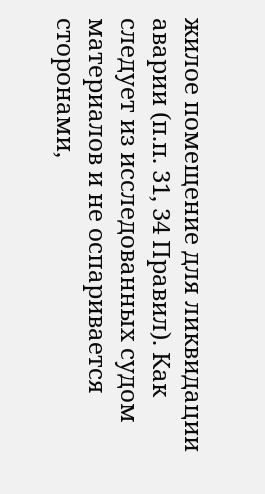жилое помещение для ликвидации аварии (п.п. 31, 34 Правил). Как следует из исследованных судом материалов и не оспаривается сторонами,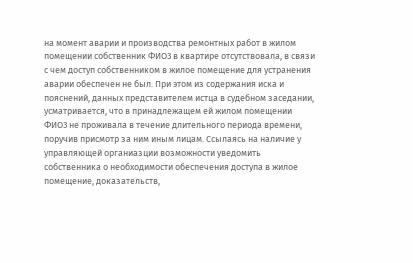на момент аварии и производства ремонтных работ в жилом помещении собственник ФИО3 в квартире отсутствовала, в связи с чем доступ собственником в жилое помещение для устранения аварии обеспечен не был. При этом из содержания иска и пояснений, данных представителем истца в судебном заседании, усматривается, что в принадлежащем ей жилом помещении ФИО3 не проживала в течение длительного периода времени, поручив присмотр за ним иным лицам. Ссылаясь на наличие у управляющей органиазции возможности уведомить собственника о необходимости обеспечения доступа в жилое помещение, доказательств,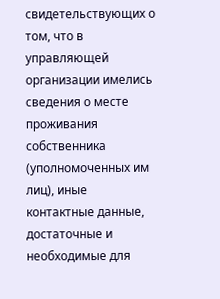свидетельствующих о том, что в управляющей организации имелись сведения о месте проживания собственника (уполномоченных им лиц), иные контактные данные, достаточные и необходимые для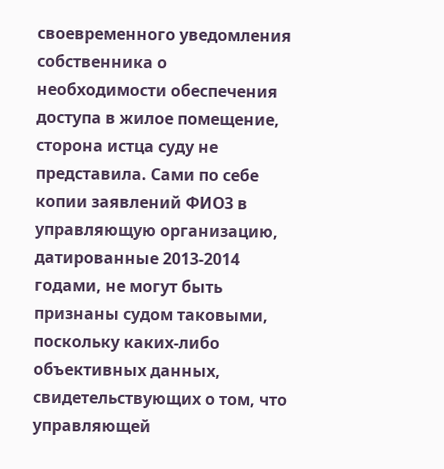своевременного уведомления собственника о необходимости обеспечения доступа в жилое помещение, сторона истца суду не представила. Сами по себе копии заявлений ФИО3 в управляющую организацию, датированные 2013-2014 годами, не могут быть признаны судом таковыми, поскольку каких-либо объективных данных, свидетельствующих о том, что управляющей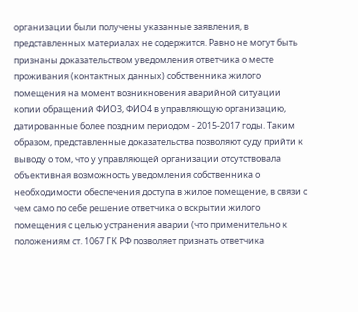организации были получены указанные заявления, в представленных материалах не содержится. Равно не могут быть признаны доказательством уведомления ответчика о месте проживания (контактных данных) собственника жилого помещения на момент возникновения аварийной ситуации копии обращений ФИО3, ФИО4 в управляющую организацию, датированные более поздним периодом - 2015-2017 годы. Таким образом, представленные доказательства позволяют суду прийти к выводу о том, что у управляющей организации отсутствовала объективная возможность уведомления собственника о необходимости обеспечения доступа в жилое помещение, в связи с чем само по себе решение ответчика о вскрытии жилого помещения с целью устранения аварии (что применительно к положениям ст. 1067 ГК РФ позволяет признать ответчика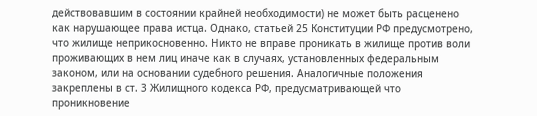действовавшим в состоянии крайней необходимости) не может быть расценено как нарушающее права истца. Однако, статьей 25 Конституции РФ предусмотрено, что жилище неприкосновенно. Никто не вправе проникать в жилище против воли проживающих в нем лиц иначе как в случаях, установленных федеральным законом, или на основании судебного решения. Аналогичные положения закреплены в ст. 3 Жилищного кодекса РФ, предусматривающей что проникновение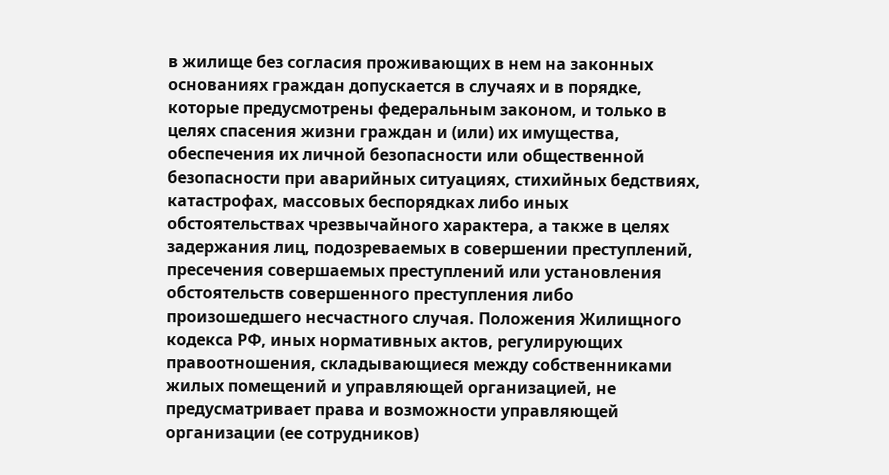в жилище без согласия проживающих в нем на законных основаниях граждан допускается в случаях и в порядке, которые предусмотрены федеральным законом, и только в целях спасения жизни граждан и (или) их имущества, обеспечения их личной безопасности или общественной безопасности при аварийных ситуациях, стихийных бедствиях, катастрофах, массовых беспорядках либо иных обстоятельствах чрезвычайного характера, а также в целях задержания лиц, подозреваемых в совершении преступлений, пресечения совершаемых преступлений или установления обстоятельств совершенного преступления либо произошедшего несчастного случая. Положения Жилищного кодекса РФ, иных нормативных актов, регулирующих правоотношения, складывающиеся между собственниками жилых помещений и управляющей организацией, не предусматривает права и возможности управляющей организации (ее сотрудников)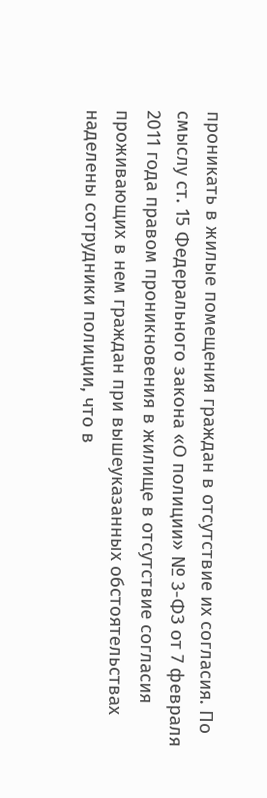проникать в жилые помещения граждан в отсутствие их согласия. По смыслу ст. 15 Федерального закона «О полиции» № 3-ФЗ от 7 февраля 2011 года правом проникновения в жилище в отсутствие согласия проживающих в нем граждан при вышеуказанных обстоятельствах наделены сотрудники полиции, что в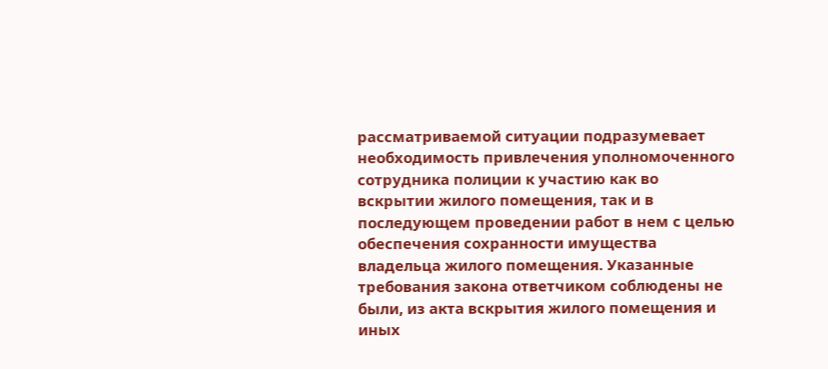рассматриваемой ситуации подразумевает необходимость привлечения уполномоченного сотрудника полиции к участию как во вскрытии жилого помещения, так и в последующем проведении работ в нем с целью обеспечения сохранности имущества владельца жилого помещения. Указанные требования закона ответчиком соблюдены не были, из акта вскрытия жилого помещения и иных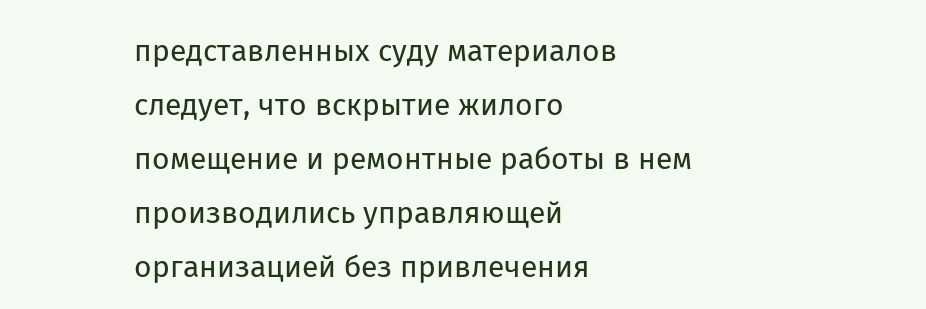представленных суду материалов следует, что вскрытие жилого помещение и ремонтные работы в нем производились управляющей организацией без привлечения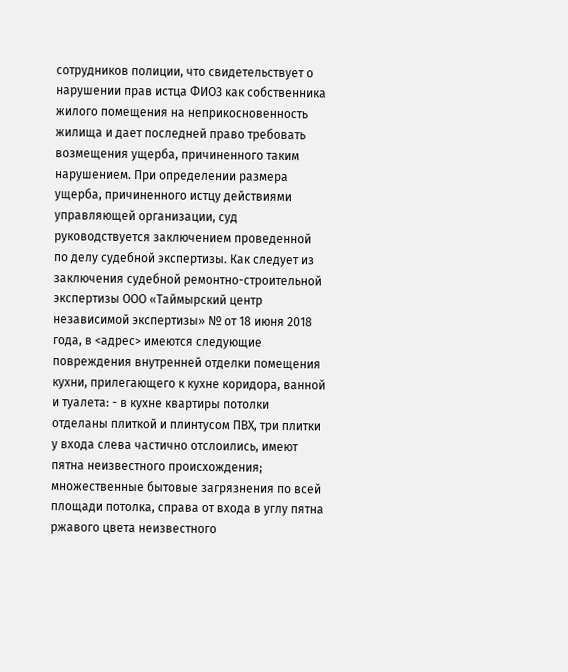сотрудников полиции, что свидетельствует о нарушении прав истца ФИО3 как собственника жилого помещения на неприкосновенность жилища и дает последней право требовать возмещения ущерба, причиненного таким нарушением. При определении размера ущерба, причиненного истцу действиями управляющей организации, суд руководствуется заключением проведенной по делу судебной экспертизы. Как следует из заключения судебной ремонтно-строительной экспертизы ООО «Таймырский центр независимой экспертизы» № от 18 июня 2018 года, в <адрес> имеются следующие повреждения внутренней отделки помещения кухни, прилегающего к кухне коридора, ванной и туалета: - в кухне квартиры потолки отделаны плиткой и плинтусом ПВХ, три плитки у входа слева частично отслоились, имеют пятна неизвестного происхождения; множественные бытовые загрязнения по всей площади потолка, справа от входа в углу пятна ржавого цвета неизвестного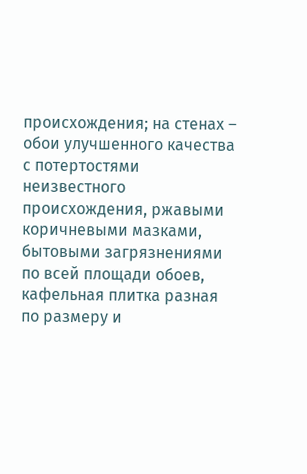происхождения; на стенах – обои улучшенного качества с потертостями неизвестного происхождения, ржавыми коричневыми мазками, бытовыми загрязнениями по всей площади обоев, кафельная плитка разная по размеру и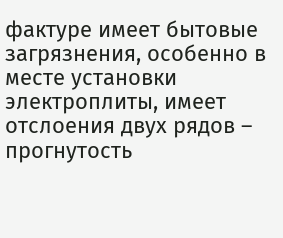фактуре имеет бытовые загрязнения, особенно в месте установки электроплиты, имеет отслоения двух рядов – прогнутость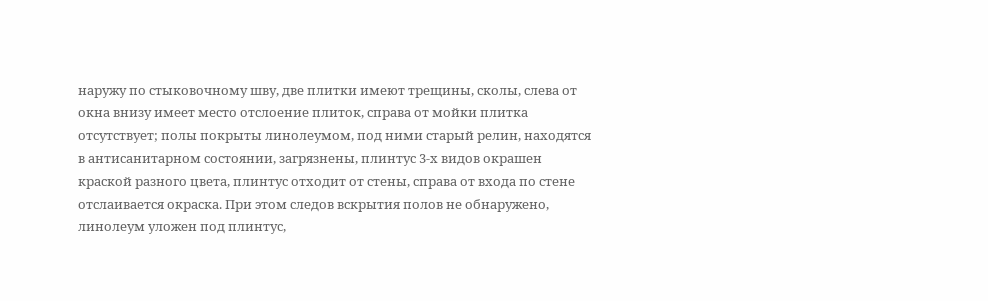наружу по стыковочному шву, две плитки имеют трещины, сколы, слева от окна внизу имеет место отслоение плиток, справа от мойки плитка отсутствует; полы покрыты линолеумом, под ними старый релин, находятся в антисанитарном состоянии, загрязнены, плинтус 3-х видов окрашен краской разного цвета, плинтус отходит от стены, справа от входа по стене отслаивается окраска. При этом следов вскрытия полов не обнаружено, линолеум уложен под плинтус,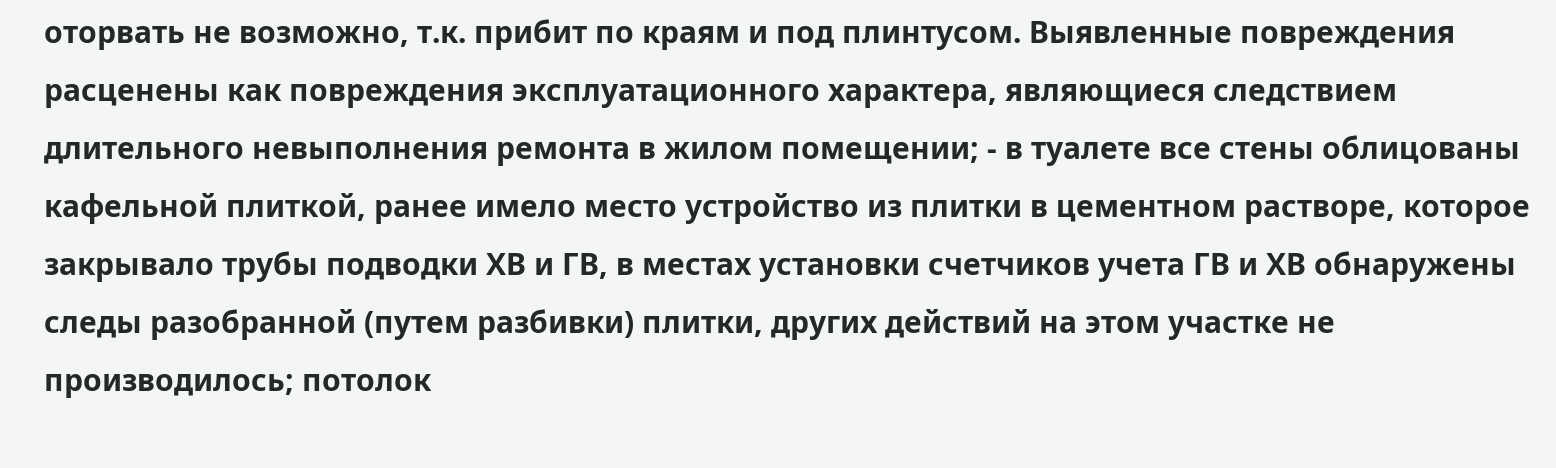оторвать не возможно, т.к. прибит по краям и под плинтусом. Выявленные повреждения расценены как повреждения эксплуатационного характера, являющиеся следствием длительного невыполнения ремонта в жилом помещении; - в туалете все стены облицованы кафельной плиткой, ранее имело место устройство из плитки в цементном растворе, которое закрывало трубы подводки ХВ и ГВ, в местах установки счетчиков учета ГВ и ХВ обнаружены следы разобранной (путем разбивки) плитки, других действий на этом участке не производилось; потолок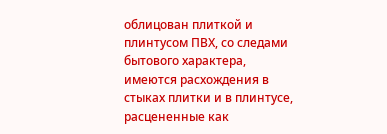облицован плиткой и плинтусом ПВХ, со следами бытового характера, имеются расхождения в стыках плитки и в плинтусе, расцененные как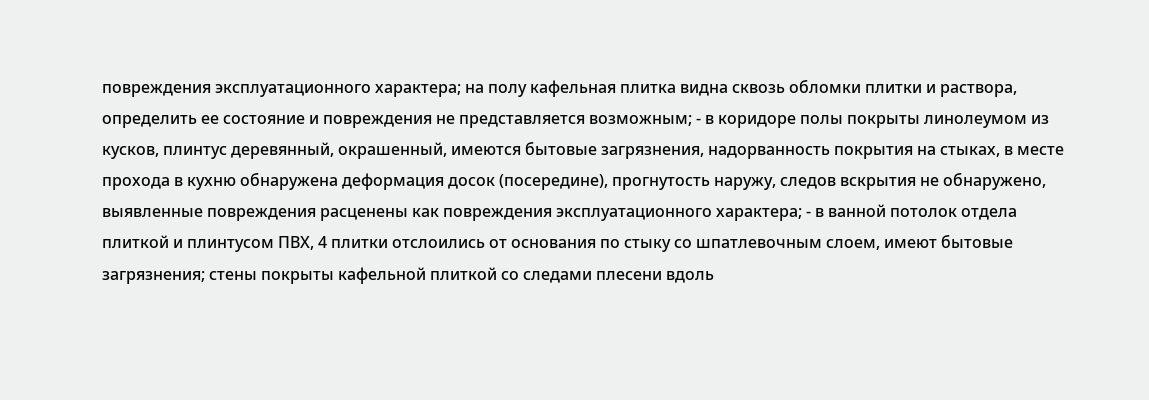повреждения эксплуатационного характера; на полу кафельная плитка видна сквозь обломки плитки и раствора, определить ее состояние и повреждения не представляется возможным; - в коридоре полы покрыты линолеумом из кусков, плинтус деревянный, окрашенный, имеются бытовые загрязнения, надорванность покрытия на стыках, в месте прохода в кухню обнаружена деформация досок (посередине), прогнутость наружу, следов вскрытия не обнаружено, выявленные повреждения расценены как повреждения эксплуатационного характера; - в ванной потолок отдела плиткой и плинтусом ПВХ, 4 плитки отслоились от основания по стыку со шпатлевочным слоем, имеют бытовые загрязнения; стены покрыты кафельной плиткой со следами плесени вдоль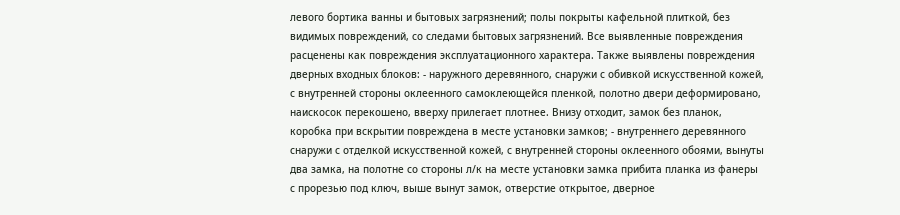левого бортика ванны и бытовых загрязнений; полы покрыты кафельной плиткой, без видимых повреждений, со следами бытовых загрязнений. Все выявленные повреждения расценены как повреждения эксплуатационного характера. Также выявлены повреждения дверных входных блоков: - наружного деревянного, снаружи с обивкой искусственной кожей, с внутренней стороны оклеенного самоклеющейся пленкой, полотно двери деформировано, наискосок перекошено, вверху прилегает плотнее. Внизу отходит, замок без планок, коробка при вскрытии повреждена в месте установки замков; - внутреннего деревянного снаружи с отделкой искусственной кожей, с внутренней стороны оклеенного обоями, вынуты два замка, на полотне со стороны л/к на месте установки замка прибита планка из фанеры с прорезью под ключ, выше вынут замок, отверстие открытое, дверное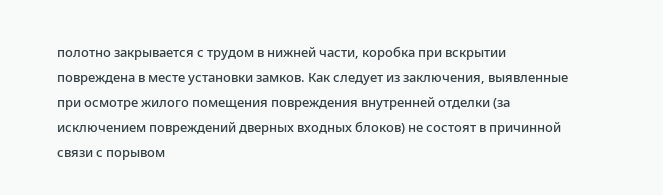полотно закрывается с трудом в нижней части, коробка при вскрытии повреждена в месте установки замков. Как следует из заключения, выявленные при осмотре жилого помещения повреждения внутренней отделки (за исключением повреждений дверных входных блоков) не состоят в причинной связи с порывом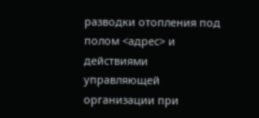разводки отопления под полом <адрес> и действиями управляющей организации при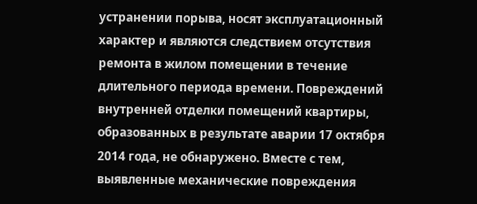устранении порыва, носят эксплуатационный характер и являются следствием отсутствия ремонта в жилом помещении в течение длительного периода времени. Повреждений внутренней отделки помещений квартиры, образованных в результате аварии 17 октября 2014 года, не обнаружено. Вместе с тем, выявленные механические повреждения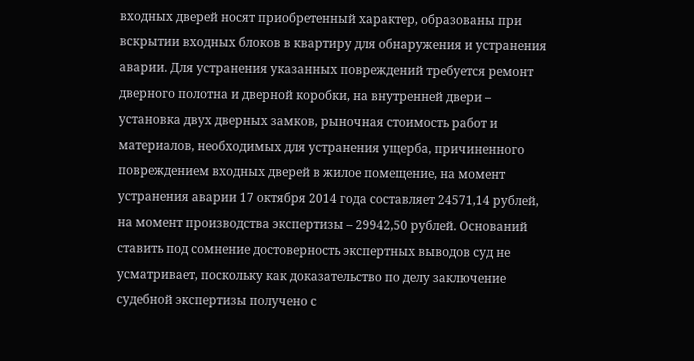входных дверей носят приобретенный характер, образованы при вскрытии входных блоков в квартиру для обнаружения и устранения аварии. Для устранения указанных повреждений требуется ремонт дверного полотна и дверной коробки, на внутренней двери – установка двух дверных замков, рыночная стоимость работ и материалов, необходимых для устранения ущерба, причиненного повреждением входных дверей в жилое помещение, на момент устранения аварии 17 октября 2014 года составляет 24571,14 рублей, на момент производства экспертизы – 29942,50 рублей. Оснований ставить под сомнение достоверность экспертных выводов суд не усматривает, поскольку как доказательство по делу заключение судебной экспертизы получено с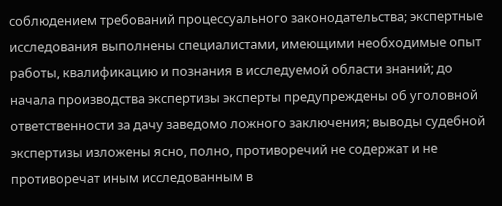соблюдением требований процессуального законодательства; экспертные исследования выполнены специалистами, имеющими необходимые опыт работы, квалификацию и познания в исследуемой области знаний; до начала производства экспертизы эксперты предупреждены об уголовной ответственности за дачу заведомо ложного заключения; выводы судебной экспертизы изложены ясно, полно, противоречий не содержат и не противоречат иным исследованным в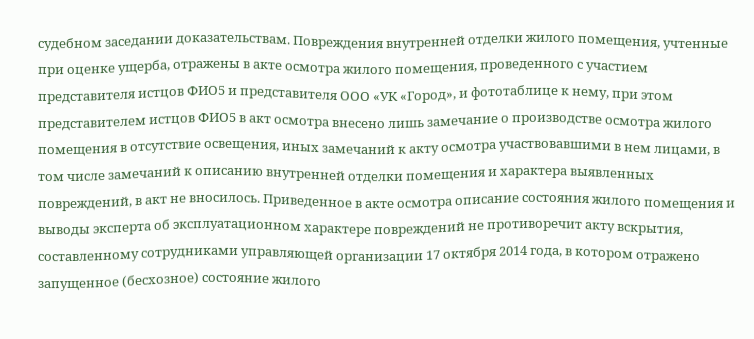судебном заседании доказательствам. Повреждения внутренней отделки жилого помещения, учтенные при оценке ущерба, отражены в акте осмотра жилого помещения, проведенного с участием представителя истцов ФИО5 и представителя ООО «УК «Город», и фототаблице к нему, при этом представителем истцов ФИО5 в акт осмотра внесено лишь замечание о производстве осмотра жилого помещения в отсутствие освещения, иных замечаний к акту осмотра участвовавшими в нем лицами, в том числе замечаний к описанию внутренней отделки помещения и характера выявленных повреждений, в акт не вносилось. Приведенное в акте осмотра описание состояния жилого помещения и выводы эксперта об эксплуатационном характере повреждений не противоречит акту вскрытия, составленному сотрудниками управляющей организации 17 октября 2014 года, в котором отражено запущенное (бесхозное) состояние жилого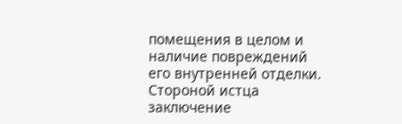помещения в целом и наличие повреждений его внутренней отделки. Стороной истца заключение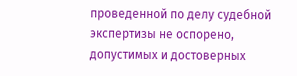проведенной по делу судебной экспертизы не оспорено, допустимых и достоверных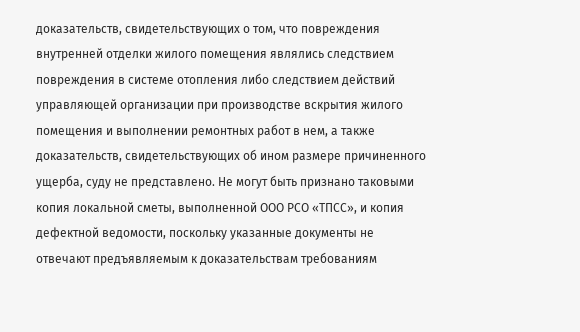доказательств, свидетельствующих о том, что повреждения внутренней отделки жилого помещения являлись следствием повреждения в системе отопления либо следствием действий управляющей организации при производстве вскрытия жилого помещения и выполнении ремонтных работ в нем, а также доказательств, свидетельствующих об ином размере причиненного ущерба, суду не представлено. Не могут быть признано таковыми копия локальной сметы, выполненной ООО РСО «ТПСС», и копия дефектной ведомости, поскольку указанные документы не отвечают предъявляемым к доказательствам требованиям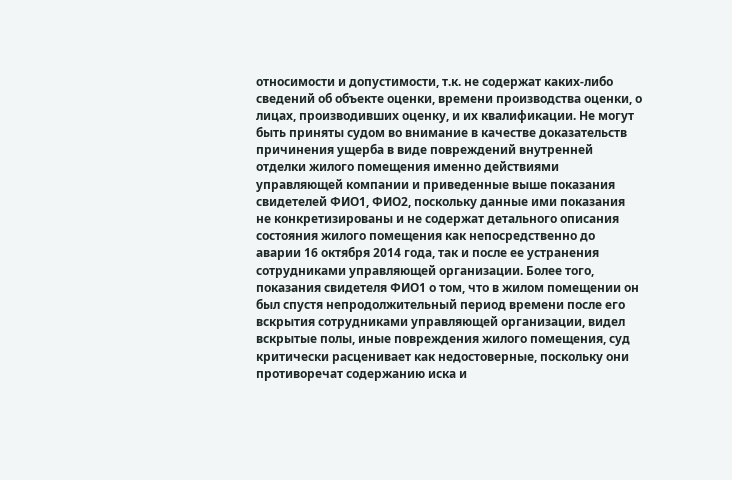относимости и допустимости, т.к. не содержат каких-либо сведений об объекте оценки, времени производства оценки, о лицах, производивших оценку, и их квалификации. Не могут быть приняты судом во внимание в качестве доказательств причинения ущерба в виде повреждений внутренней отделки жилого помещения именно действиями управляющей компании и приведенные выше показания свидетелей ФИО1, ФИО2, поскольку данные ими показания не конкретизированы и не содержат детального описания состояния жилого помещения как непосредственно до аварии 16 октября 2014 года, так и после ее устранения сотрудниками управляющей организации. Более того, показания свидетеля ФИО1 о том, что в жилом помещении он был спустя непродолжительный период времени после его вскрытия сотрудниками управляющей организации, видел вскрытые полы, иные повреждения жилого помещения, суд критически расценивает как недостоверные, поскольку они противоречат содержанию иска и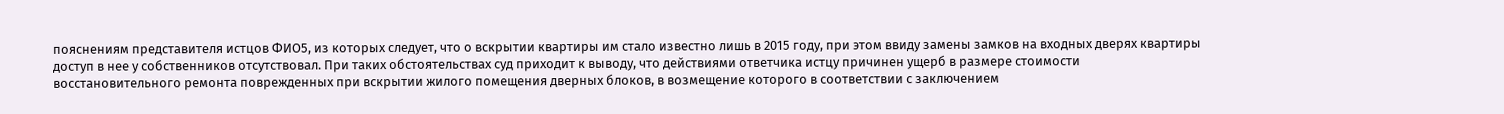пояснениям представителя истцов ФИО5, из которых следует, что о вскрытии квартиры им стало известно лишь в 2015 году, при этом ввиду замены замков на входных дверях квартиры доступ в нее у собственников отсутствовал. При таких обстоятельствах суд приходит к выводу, что действиями ответчика истцу причинен ущерб в размере стоимости восстановительного ремонта поврежденных при вскрытии жилого помещения дверных блоков, в возмещение которого в соответствии с заключением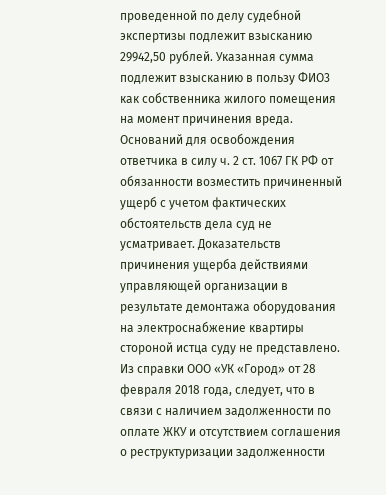проведенной по делу судебной экспертизы подлежит взысканию 29942,50 рублей. Указанная сумма подлежит взысканию в пользу ФИО3 как собственника жилого помещения на момент причинения вреда. Оснований для освобождения ответчика в силу ч. 2 ст. 1067 ГК РФ от обязанности возместить причиненный ущерб с учетом фактических обстоятельств дела суд не усматривает. Доказательств причинения ущерба действиями управляющей организации в результате демонтажа оборудования на электроснабжение квартиры стороной истца суду не представлено. Из справки ООО «УК «Город» от 28 февраля 2018 года, следует, что в связи с наличием задолженности по оплате ЖКУ и отсутствием соглашения о реструктуризации задолженности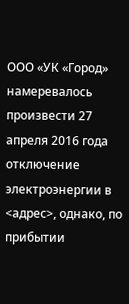ООО «УК «Город» намеревалось произвести 27 апреля 2016 года отключение электроэнергии в <адрес>, однако, по прибытии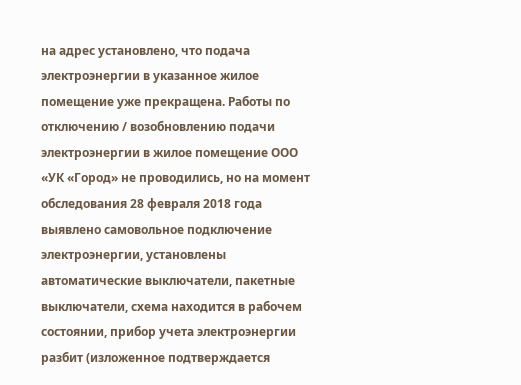на адрес установлено, что подача электроэнергии в указанное жилое помещение уже прекращена. Работы по отключению / возобновлению подачи электроэнергии в жилое помещение ООО «УК «Город» не проводились, но на момент обследования 28 февраля 2018 года выявлено самовольное подключение электроэнергии, установлены автоматические выключатели, пакетные выключатели, схема находится в рабочем состоянии, прибор учета электроэнергии разбит (изложенное подтверждается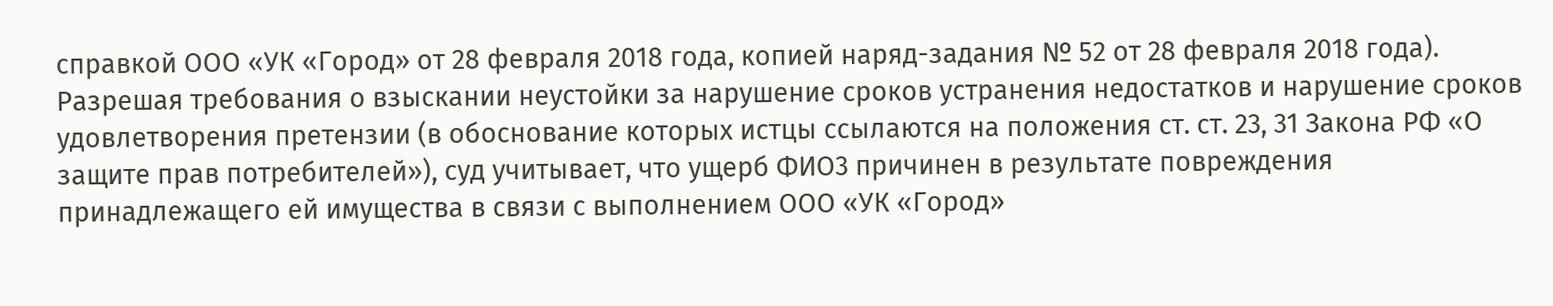справкой ООО «УК «Город» от 28 февраля 2018 года, копией наряд-задания № 52 от 28 февраля 2018 года). Разрешая требования о взыскании неустойки за нарушение сроков устранения недостатков и нарушение сроков удовлетворения претензии (в обоснование которых истцы ссылаются на положения ст. ст. 23, 31 Закона РФ «О защите прав потребителей»), суд учитывает, что ущерб ФИО3 причинен в результате повреждения принадлежащего ей имущества в связи с выполнением ООО «УК «Город»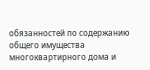обязанностей по содержанию общего имущества многоквартирного дома и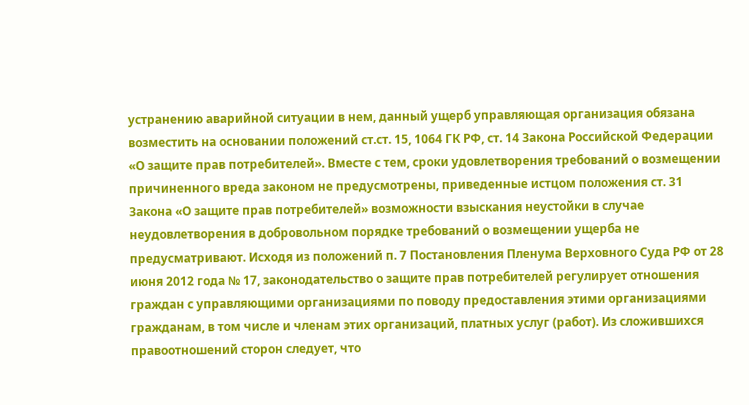устранению аварийной ситуации в нем, данный ущерб управляющая организация обязана возместить на основании положений ст.ст. 15, 1064 ГК РФ, ст. 14 Закона Российской Федерации «О защите прав потребителей». Вместе с тем, сроки удовлетворения требований о возмещении причиненного вреда законом не предусмотрены, приведенные истцом положения ст. 31 Закона «О защите прав потребителей» возможности взыскания неустойки в случае неудовлетворения в добровольном порядке требований о возмещении ущерба не предусматривают. Исходя из положений п. 7 Постановления Пленума Верховного Суда РФ от 28 июня 2012 года № 17, законодательство о защите прав потребителей регулирует отношения граждан с управляющими организациями по поводу предоставления этими организациями гражданам, в том числе и членам этих организаций, платных услуг (работ). Из сложившихся правоотношений сторон следует, что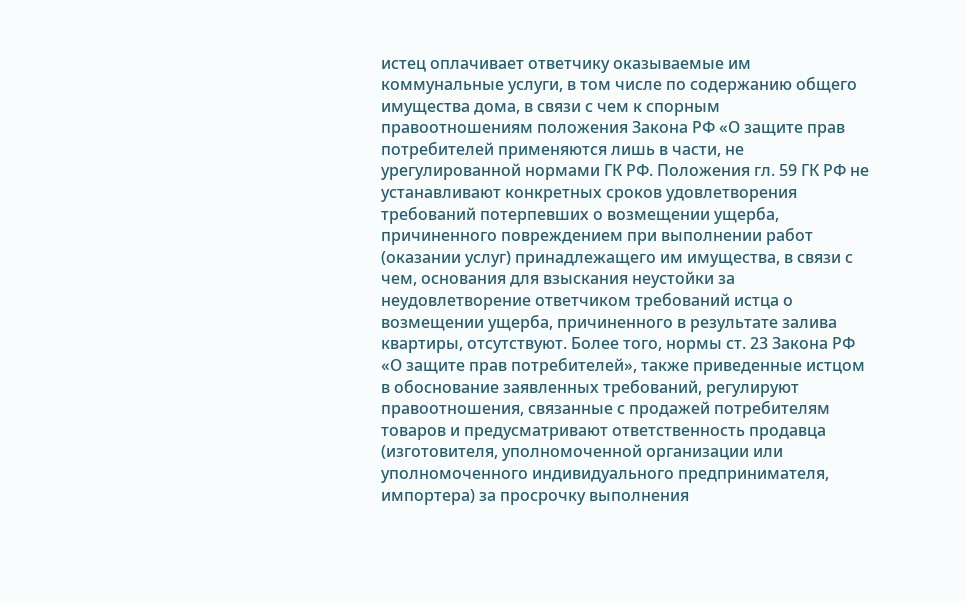истец оплачивает ответчику оказываемые им коммунальные услуги, в том числе по содержанию общего имущества дома, в связи с чем к спорным правоотношениям положения Закона РФ «О защите прав потребителей применяются лишь в части, не урегулированной нормами ГК РФ. Положения гл. 59 ГК РФ не устанавливают конкретных сроков удовлетворения требований потерпевших о возмещении ущерба, причиненного повреждением при выполнении работ (оказании услуг) принадлежащего им имущества, в связи с чем, основания для взыскания неустойки за неудовлетворение ответчиком требований истца о возмещении ущерба, причиненного в результате залива квартиры, отсутствуют. Более того, нормы ст. 23 Закона РФ «О защите прав потребителей», также приведенные истцом в обоснование заявленных требований, регулируют правоотношения, связанные с продажей потребителям товаров и предусматривают ответственность продавца (изготовителя, уполномоченной организации или уполномоченного индивидуального предпринимателя, импортера) за просрочку выполнения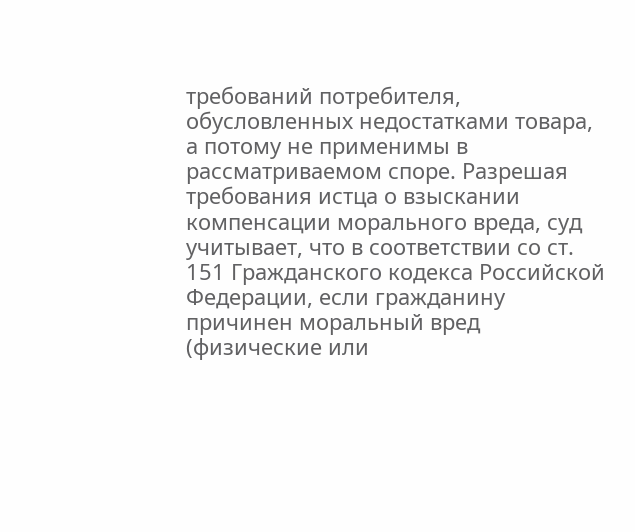требований потребителя, обусловленных недостатками товара, а потому не применимы в рассматриваемом споре. Разрешая требования истца о взыскании компенсации морального вреда, суд учитывает, что в соответствии со ст. 151 Гражданского кодекса Российской Федерации, если гражданину причинен моральный вред (физические или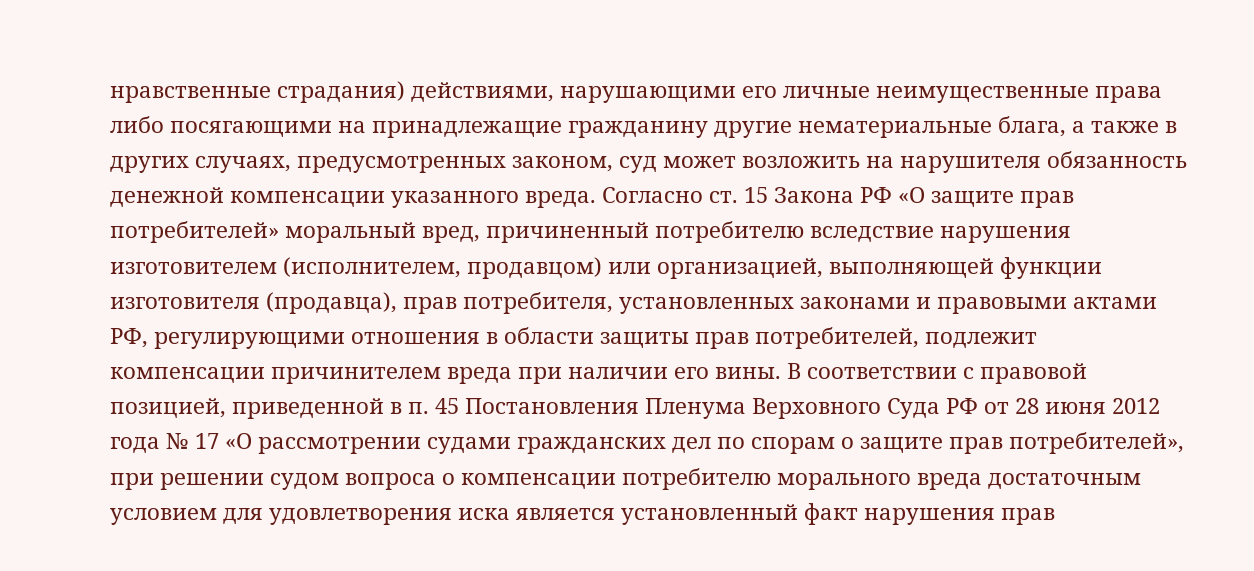нравственные страдания) действиями, нарушающими его личные неимущественные права либо посягающими на принадлежащие гражданину другие нематериальные блага, а также в других случаях, предусмотренных законом, суд может возложить на нарушителя обязанность денежной компенсации указанного вреда. Согласно ст. 15 Закона РФ «О защите прав потребителей» моральный вред, причиненный потребителю вследствие нарушения изготовителем (исполнителем, продавцом) или организацией, выполняющей функции изготовителя (продавца), прав потребителя, установленных законами и правовыми актами РФ, регулирующими отношения в области защиты прав потребителей, подлежит компенсации причинителем вреда при наличии его вины. В соответствии с правовой позицией, приведенной в п. 45 Постановления Пленума Верховного Суда РФ от 28 июня 2012 года № 17 «О рассмотрении судами гражданских дел по спорам о защите прав потребителей», при решении судом вопроса о компенсации потребителю морального вреда достаточным условием для удовлетворения иска является установленный факт нарушения прав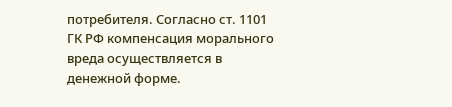потребителя. Согласно ст. 1101 ГК РФ компенсация морального вреда осуществляется в денежной форме.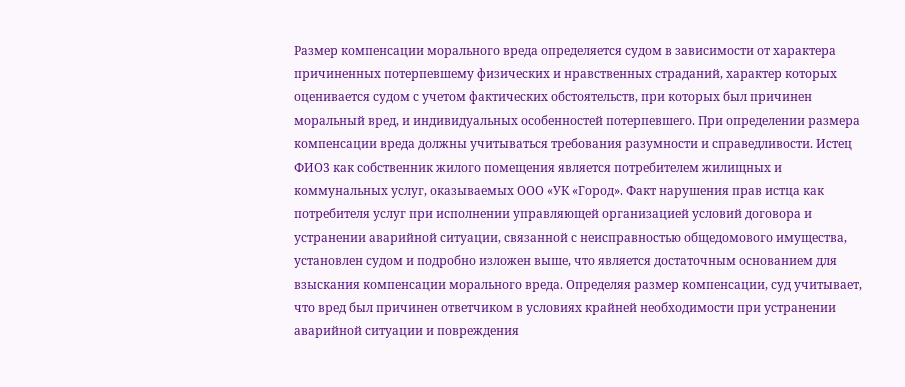Размер компенсации морального вреда определяется судом в зависимости от характера причиненных потерпевшему физических и нравственных страданий, характер которых оценивается судом с учетом фактических обстоятельств, при которых был причинен моральный вред, и индивидуальных особенностей потерпевшего. При определении размера компенсации вреда должны учитываться требования разумности и справедливости. Истец ФИО3 как собственник жилого помещения является потребителем жилищных и коммунальных услуг, оказываемых ООО «УК «Город». Факт нарушения прав истца как потребителя услуг при исполнении управляющей организацией условий договора и устранении аварийной ситуации, связанной с неисправностью общедомового имущества, установлен судом и подробно изложен выше, что является достаточным основанием для взыскания компенсации морального вреда. Определяя размер компенсации, суд учитывает, что вред был причинен ответчиком в условиях крайней необходимости при устранении аварийной ситуации и повреждения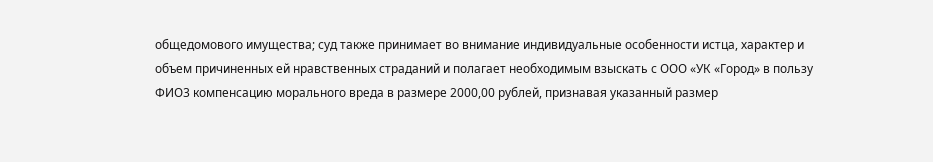общедомового имущества; суд также принимает во внимание индивидуальные особенности истца, характер и объем причиненных ей нравственных страданий и полагает необходимым взыскать с ООО «УК «Город» в пользу ФИО3 компенсацию морального вреда в размере 2000,00 рублей, признавая указанный размер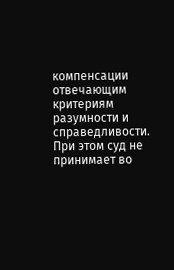компенсации отвечающим критериям разумности и справедливости. При этом суд не принимает во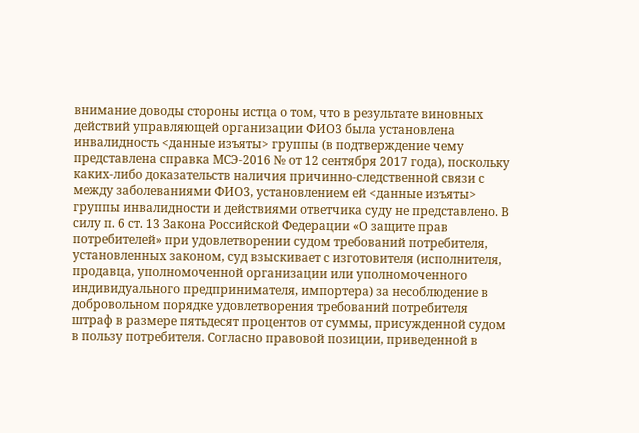внимание доводы стороны истца о том, что в результате виновных действий управляющей организации ФИО3 была установлена инвалидность <данные изъяты> группы (в подтверждение чему представлена справка МСЭ-2016 № от 12 сентября 2017 года), поскольку каких-либо доказательств наличия причинно-следственной связи с между заболеваниями ФИО3, установлением ей <данные изъяты> группы инвалидности и действиями ответчика суду не представлено. В силу п. 6 ст. 13 Закона Российской Федерации «О защите прав потребителей» при удовлетворении судом требований потребителя, установленных законом, суд взыскивает с изготовителя (исполнителя, продавца, уполномоченной организации или уполномоченного индивидуального предпринимателя, импортера) за несоблюдение в добровольном порядке удовлетворения требований потребителя штраф в размере пятьдесят процентов от суммы, присужденной судом в пользу потребителя. Согласно правовой позиции, приведенной в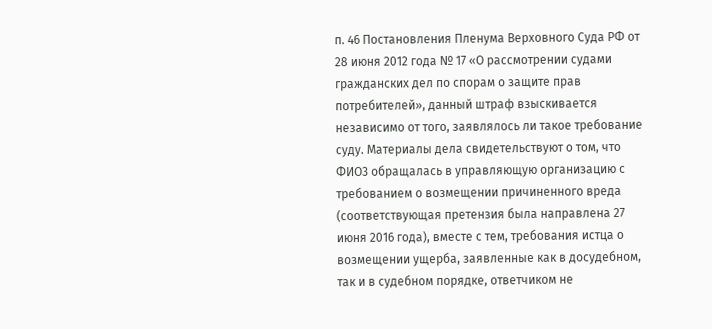п. 46 Постановления Пленума Верховного Суда РФ от 28 июня 2012 года № 17 «О рассмотрении судами гражданских дел по спорам о защите прав потребителей», данный штраф взыскивается независимо от того, заявлялось ли такое требование суду. Материалы дела свидетельствуют о том, что ФИО3 обращалась в управляющую организацию с требованием о возмещении причиненного вреда (соответствующая претензия была направлена 27 июня 2016 года), вместе с тем, требования истца о возмещении ущерба, заявленные как в досудебном, так и в судебном порядке, ответчиком не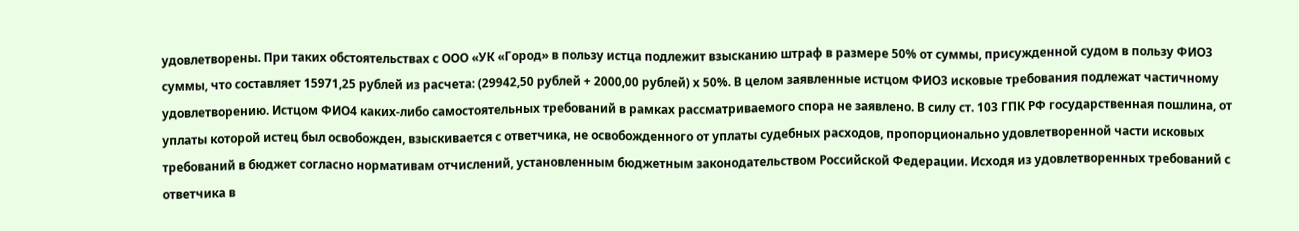удовлетворены. При таких обстоятельствах с ООО «УК «Город» в пользу истца подлежит взысканию штраф в размере 50% от суммы, присужденной судом в пользу ФИО3 суммы, что составляет 15971,25 рублей из расчета: (29942,50 рублей + 2000,00 рублей) х 50%. В целом заявленные истцом ФИО3 исковые требования подлежат частичному удовлетворению. Истцом ФИО4 каких-либо самостоятельных требований в рамках рассматриваемого спора не заявлено. В силу ст. 103 ГПК РФ государственная пошлина, от уплаты которой истец был освобожден, взыскивается с ответчика, не освобожденного от уплаты судебных расходов, пропорционально удовлетворенной части исковых требований в бюджет согласно нормативам отчислений, установленным бюджетным законодательством Российской Федерации. Исходя из удовлетворенных требований с ответчика в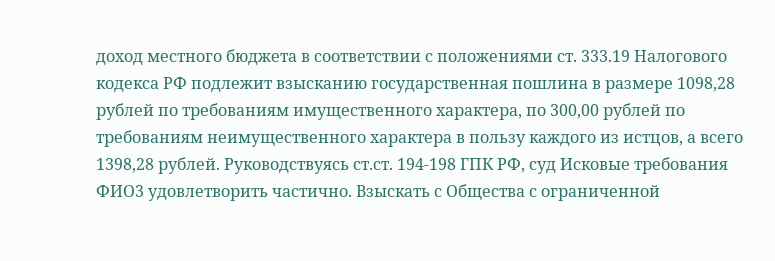доход местного бюджета в соответствии с положениями ст. 333.19 Налогового кодекса РФ подлежит взысканию государственная пошлина в размере 1098,28 рублей по требованиям имущественного характера, по 300,00 рублей по требованиям неимущественного характера в пользу каждого из истцов, а всего 1398,28 рублей. Руководствуясь ст.ст. 194-198 ГПК РФ, суд Исковые требования ФИО3 удовлетворить частично. Взыскать с Общества с ограниченной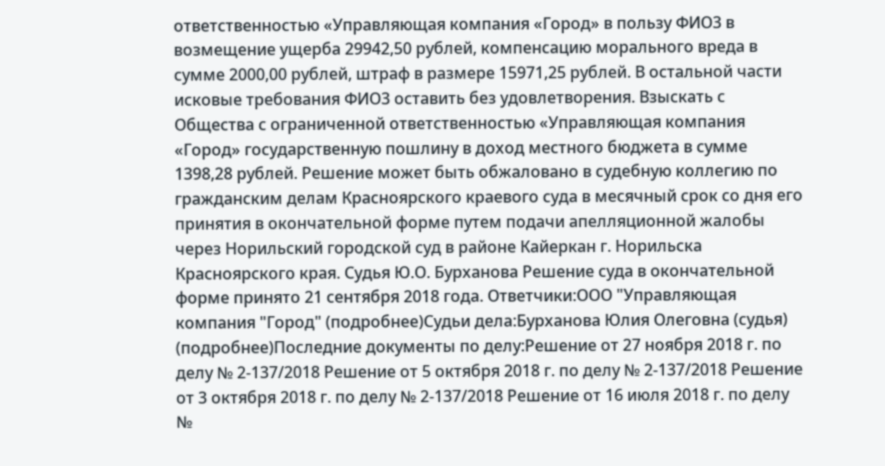ответственностью «Управляющая компания «Город» в пользу ФИО3 в возмещение ущерба 29942,50 рублей, компенсацию морального вреда в сумме 2000,00 рублей, штраф в размере 15971,25 рублей. В остальной части исковые требования ФИО3 оставить без удовлетворения. Взыскать с Общества с ограниченной ответственностью «Управляющая компания «Город» государственную пошлину в доход местного бюджета в сумме 1398,28 рублей. Решение может быть обжаловано в судебную коллегию по гражданским делам Красноярского краевого суда в месячный срок со дня его принятия в окончательной форме путем подачи апелляционной жалобы через Норильский городской суд в районе Кайеркан г. Норильска Красноярского края. Судья Ю.О. Бурханова Решение суда в окончательной форме принято 21 сентября 2018 года. Ответчики:ООО "Управляющая компания "Город" (подробнее)Судьи дела:Бурханова Юлия Олеговна (судья) (подробнее)Последние документы по делу:Решение от 27 ноября 2018 г. по делу № 2-137/2018 Решение от 5 октября 2018 г. по делу № 2-137/2018 Решение от 3 октября 2018 г. по делу № 2-137/2018 Решение от 16 июля 2018 г. по делу №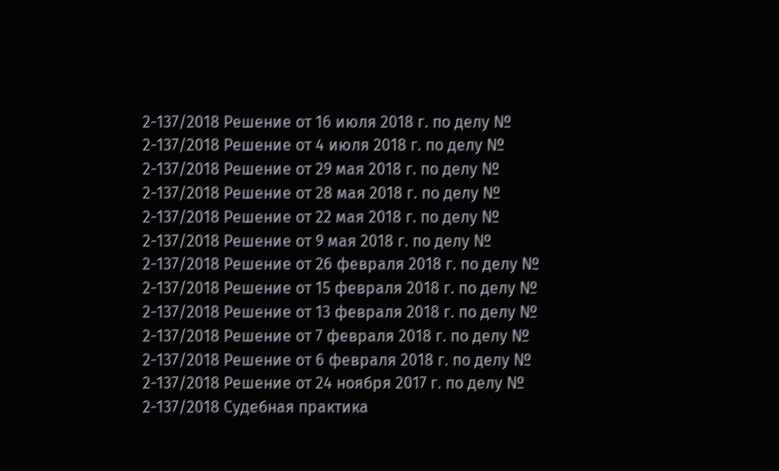2-137/2018 Решение от 16 июля 2018 г. по делу № 2-137/2018 Решение от 4 июля 2018 г. по делу № 2-137/2018 Решение от 29 мая 2018 г. по делу № 2-137/2018 Решение от 28 мая 2018 г. по делу № 2-137/2018 Решение от 22 мая 2018 г. по делу № 2-137/2018 Решение от 9 мая 2018 г. по делу № 2-137/2018 Решение от 26 февраля 2018 г. по делу № 2-137/2018 Решение от 15 февраля 2018 г. по делу № 2-137/2018 Решение от 13 февраля 2018 г. по делу № 2-137/2018 Решение от 7 февраля 2018 г. по делу № 2-137/2018 Решение от 6 февраля 2018 г. по делу № 2-137/2018 Решение от 24 ноября 2017 г. по делу № 2-137/2018 Судебная практика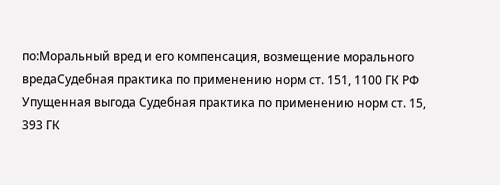по:Моральный вред и его компенсация, возмещение морального вредаСудебная практика по применению норм ст. 151, 1100 ГК РФ Упущенная выгода Судебная практика по применению норм ст. 15, 393 ГК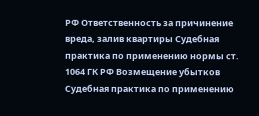РФ Ответственность за причинение вреда, залив квартиры Судебная практика по применению нормы ст. 1064 ГК РФ Возмещение убытков Судебная практика по применению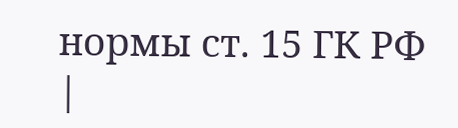нормы ст. 15 ГК РФ |